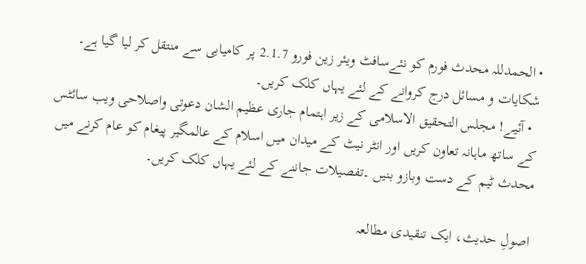• الحمدللہ محدث فورم کو نئےسافٹ ویئر زین فورو 2.1.7 پر کامیابی سے منتقل کر لیا گیا ہے۔ شکایات و مسائل درج کروانے کے لئے یہاں کلک کریں۔
  • آئیے! مجلس التحقیق الاسلامی کے زیر اہتمام جاری عظیم الشان دعوتی واصلاحی ویب سائٹس کے ساتھ ماہانہ تعاون کریں اور انٹر نیٹ کے میدان میں اسلام کے عالمگیر پیغام کو عام کرنے میں محدث ٹیم کے دست وبازو بنیں ۔تفصیلات جاننے کے لئے یہاں کلک کریں۔

اصولِ حدیث، ایک تنقیدی مطالعہ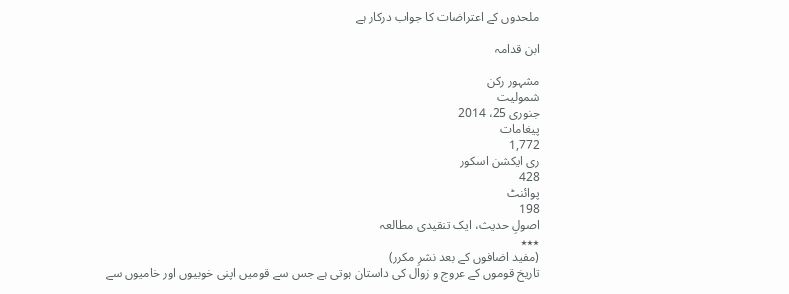ملحدوں کے اعتراضات کا جواب درکار ہے

ابن قدامہ

مشہور رکن
شمولیت
جنوری 25، 2014
پیغامات
1,772
ری ایکشن اسکور
428
پوائنٹ
198
اصولِ حدیث، ایک تنقیدی مطالعہ
٭٭٭
(مفید اضافوں کے بعد نشرِ مکرر)
تاریخ قوموں کے عروج و زوال کی داستان ہوتی ہے جس سے قومیں اپنی خوبیوں اور خامیوں سے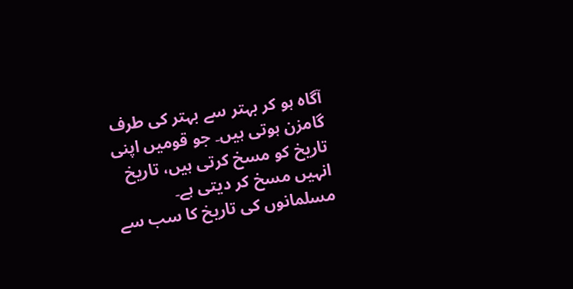آگاہ ہو کر بہتر سے بہتر کی طرف گامزن ہوتی ہیں۔ جو قومیں اپنی تاریخ کو مسخ کرتی ہیں، تاریخ انہیں مسخ کر دیتی ہے۔ مسلمانوں کی تاریخ کا سب سے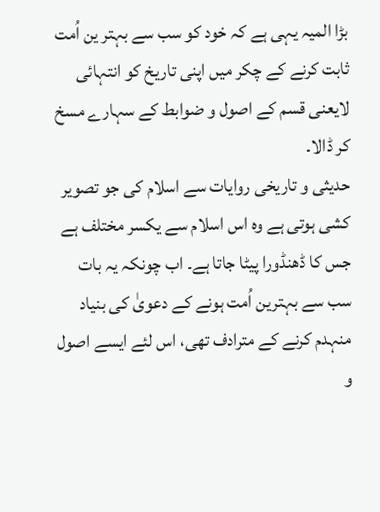بڑا المیہ یہی ہے کہ خود کو سب سے بہتر ین اُمت ثابت کرنے کے چکر میں اپنی تاریخ کو انتہائی لایعنی قسم کے اصول و ضوابط کے سہارے مسخ کر ڈالا۔
حدیثی و تاریخی روایات سے اسلام کی جو تصویر کشی ہوتی ہے وہ اس اسلام سے یکسر مختلف ہے جس کا ڈھنڈورا پیٹا جاتا ہے۔ اب چونکہ یہ بات سب سے بہترین اُمت ہونے کے دعویٰ کی بنیاد منہدم کرنے کے مترادف تھی، اس لئے ایسے اصول و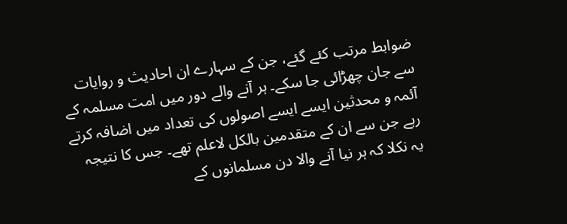ضوابط مرتب کئے گئے، جن کے سہارے ان احادیث و روایات سے جان چھڑائی جا سکے۔ ہر آنے والے دور میں امت مسلمہ کے آئمہ و محدثین ایسے ایسے اصولوں کی تعداد میں اضافہ کرتے رہے جن سے ان کے متقدمین بالکل لاعلم تھے۔ جس کا نتیجہ یہ نکلا کہ ہر نیا آنے والا دن مسلمانوں کے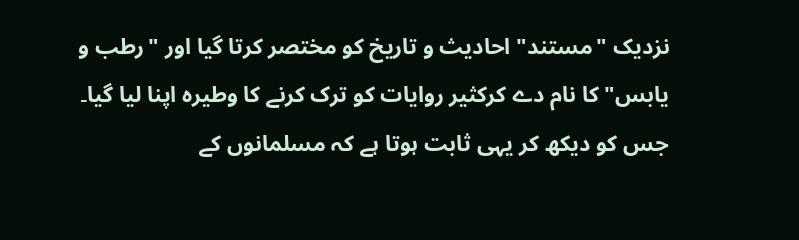نزدیک "مستند" احادیث و تاریخ کو مختصر کرتا گیا اور "رطب و یابس" کا نام دے کرکثیر روایات کو ترک کرنے کا وطیرہ اپنا لیا گیا۔ جس کو دیکھ کر یہی ثابت ہوتا ہے کہ مسلمانوں کے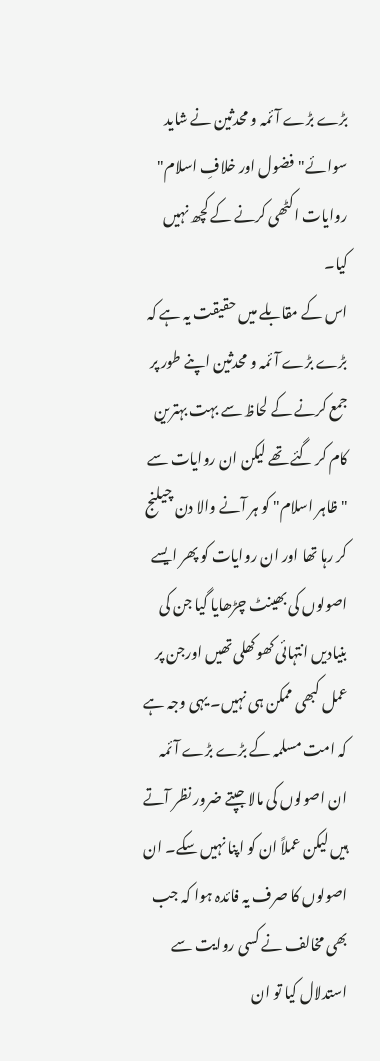بڑے بڑے آئمہ و محدثین نے شاید سوائے"فضول اور خلافِ اسلام" روایات اکٹھی کرنے کے کچھ نہیں کیا۔
اس کے مقابلے میں حقیقت یہ ہے کہ بڑے بڑے آئمہ و محدثین اپنے طور پر جمع کرنے کے لحاظ سے بہت بہترین کام کر گئے تھے لیکن ان روایات سے "ظاہر اسلام" کو ہر آنے والا دن چیلنج کر رہا تھا اور ان روایات کو پھر ایسے اصولوں کی بھینٹ چڑھایا گیا جن کی بنیادیں انتہائی کھوکھلی تھیں اورجن پر عمل کبھی ممکن ہی نہیں۔ یہی وجہ ہے کہ امت مسلمہ کے بڑے بڑے آئمہ ان اصولوں کی مالا جپتے ضرور نظر آتے ہیں لیکن عملاً ان کو اپنا نہیں سکے۔ ان اصولوں کا صرف یہ فائدہ ہوا کہ جب بھی مخالف نے کسی روایت سے استدلال کیا تو ان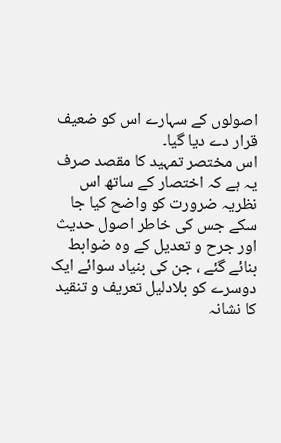اصولوں کے سہارے اس کو ضعیف قرار دے دیا گیا۔
اس مختصر تمہید کا مقصد صرف یہ ہے کہ اختصار کے ساتھ اس نظریہ ضرورت کو واضح کیا جا سکے جس کی خاطر اصول حدیث اور جرح و تعدیل کے وہ ضوابط بنائے گئے ، جن کی بنیاد سوائے ایک دوسرے کو بلادلیل تعریف و تنقید کا نشانہ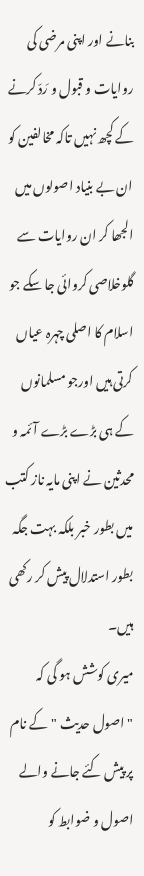بنانے اور اپنی مرضی کی روایات و قبول و رَدّ کرنے کے کچھ نہیں تاکہ مخالفین کو ان بے بنیاد اصولوں میں الجھا کر ان روایات سے گلوخلاصی کروائی جا سکے جو اسلام کا اصلی چہرہ عیاں کرتی ہیں اورجو مسلمانوں کے ہی بڑے بڑے آئمہ و محدثین نے اپنی مایہ ناز کتب میں بطور خبر بلکہ بہت جگہ بطور استدلال پیش کر رکھی ہیں۔
میری کوشش ہو گی کہ "اصول حدیث "کے نام پر پیش کئے جانے والے اصول و ضوابط کو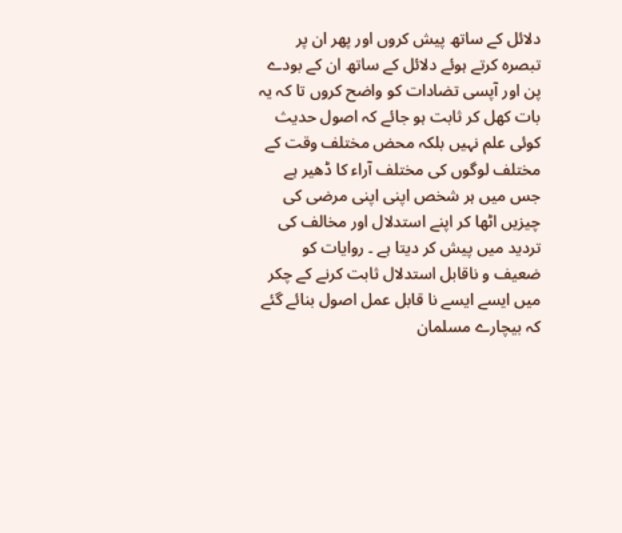دلائل کے ساتھ پیش کروں اور پھر ان پر تبصرہ کرتے ہوئے دلائل کے ساتھ ان کے بودے پن اور آپسی تضادات کو واضح کروں تا کہ یہ بات کھل کر ثابت ہو جائے کہ اصول حدیث کوئی علم نہیں بلکہ محض مختلف وقت کے مختلف لوگوں کی مختلف آراء کا ڈھیر ہے جس میں ہر شخص اپنی اپنی مرضی کی چیزیں اٹھا کر اپنے استدلال اور مخالف کی تردید میں پیش کر دیتا ہے ۔ روایات کو ضعیف و ناقابل استدلال ثابت کرنے کے چکر میں ایسے ایسے نا قابل عمل اصول بنائے گئے کہ بیچارے مسلمان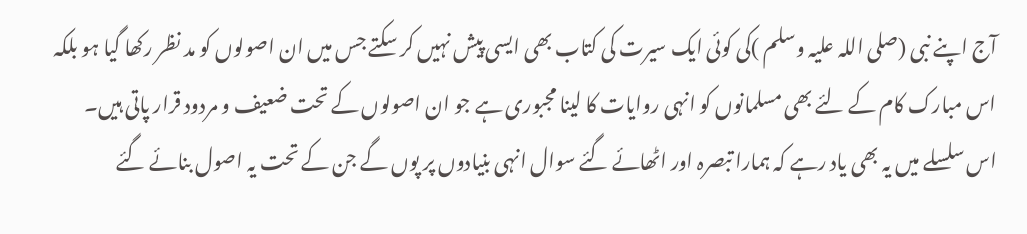آج اپنے نبی (صلی اللہ علیہ وسلم )کی کوئی ایک سیرت کی کتاب بھی ایسی پیش نہیں کر سکتے جس میں ان اصولوں کو مد نظر رکھا گیا ہو بلکہ اس مبارک کام کے لئے بھی مسلمانوں کو انہی روایات کا لینا مجبوری ہے جو ان اصولوں کے تحت ضعیف و مردود قرار پاتی ہیں۔
اس سلسلے میں یہ بھی یاد رہے کہ ہمارا تبصرہ اور اٹھائے گئے سوال انہی بنیادوں پر پوں گے جن کے تحت یہ اصول بنائے گئے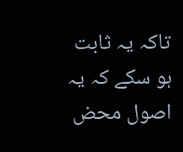تاکہ یہ ثابت ہو سکے کہ یہ اصول محض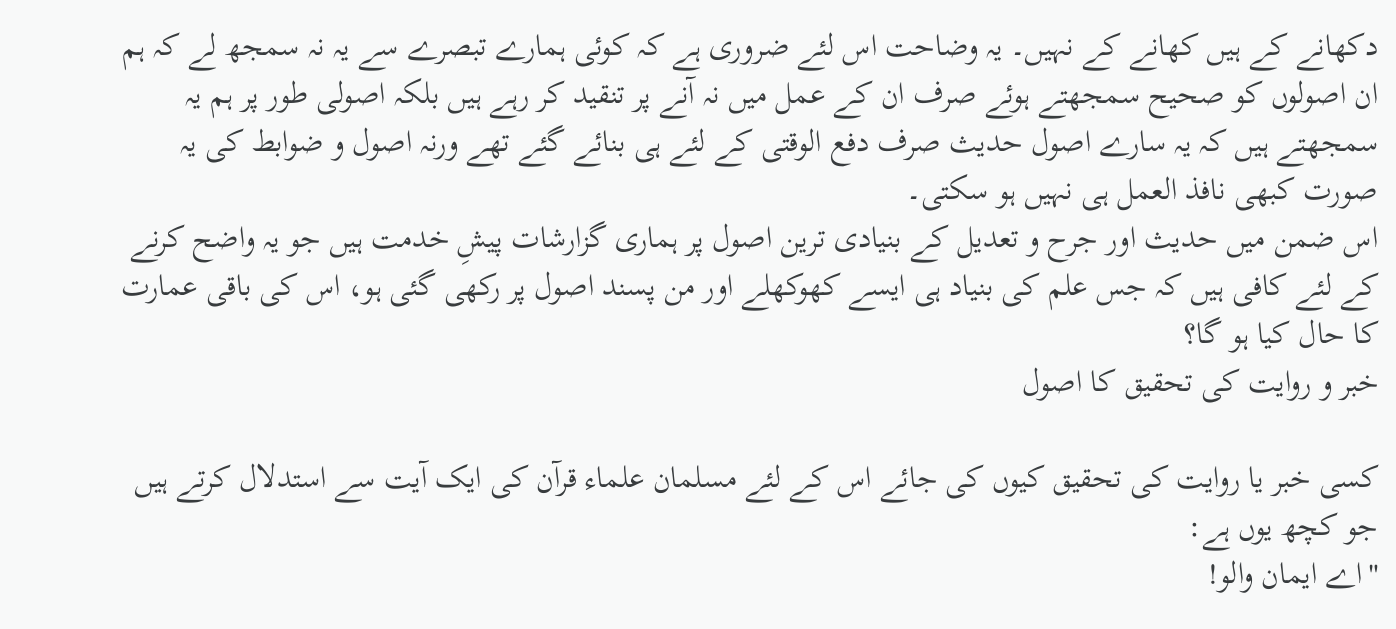دکھانے کے ہیں کھانے کے نہیں۔ یہ وضاحت اس لئے ضروری ہے کہ کوئی ہمارے تبصرے سے یہ نہ سمجھ لے کہ ہم ان اصولوں کو صحیح سمجھتے ہوئے صرف ان کے عمل میں نہ آنے پر تنقید کر رہے ہیں بلکہ اصولی طور پر ہم یہ سمجھتے ہیں کہ یہ سارے اصول حدیث صرف دفع الوقتی کے لئے ہی بنائے گئے تھے ورنہ اصول و ضوابط کی یہ صورت کبھی نافذ العمل ہی نہیں ہو سکتی۔
اس ضمن میں حدیث اور جرح و تعدیل کے بنیادی ترین اصول پر ہماری گزارشات پیشِ خدمت ہیں جو یہ واضح کرنے کے لئے کافی ہیں کہ جس علم کی بنیاد ہی ایسے کھوکھلے اور من پسند اصول پر رکھی گئی ہو، اس کی باقی عمارت کا حال کیا ہو گا؟
خبر و روایت کی تحقیق کا اصول

کسی خبر یا روایت کی تحقیق کیوں کی جائے اس کے لئے مسلمان علماء قرآن کی ایک آیت سے استدلال کرتے ہیں جو کچھ یوں ہے:
"اے ایمان والو!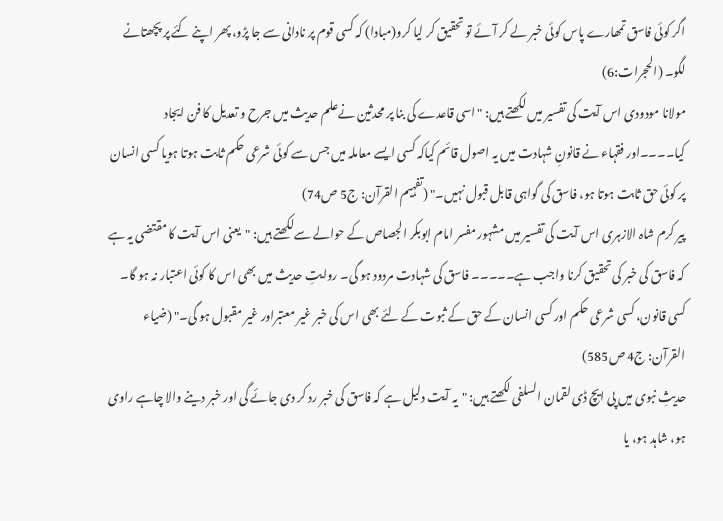اگر کوئی فاسق تمھارے پاس کوئی خبر لے کر آئے تو تحقیق کر لیا کرو(مبادا) کہ کسی قوم پر نادانی سے جا پڑو، پھر اپنے کئے پر پچھتانے لگو۔ (الحجرات:6)
مولانا مودودی اس آیت کی تفسیر میں لکھتے ہیں: "اسی قاعدے کی بنا پر محدثین نےعلم حدیث میں جرح و تعدیل کا فن ایجاد کیا۔۔۔۔اور فقہاء نے قانونِ شہادت میں یہ اصول قائم کیاکہ کسی ایسے معاملہ میں جس سے کوئی شرعی حکم ثابت ہوتا ہویا کسی انسان پر کوئی حق ثابت ہوتا ہو، فاسق کی گواہی قابل قبول نہیں۔" (تفہیم القرآن: ج5 ص74)
پیر کرم شاہ الازہری اس آیت کی تفسیر میں مشہور مفسر امام ابوبکر الجصاص کے حوالے سےلکھتے ہیں: "یعنی اس آیت کا مقتضی یہ ہے کہ فاسق کی خبر کی تحقیق کرنا واجب ہے۔۔۔۔۔ فاسق کی شہادت مردود ہو گی۔ روایتِ حدیث میں بھی اس کا کوئی اعتبار نہ ہو گا۔ کسی قانون، کسی شرعی حکم اور کسی انسان کے حق کے ثبوت کے لئے بھی اس کی خبر غیر معتبراور غیر مقبول ہو گی۔" (ضیاء القرآن: ج4 ص585)
حدیثِ نبوی میں پی ایچ ڈی لقمان السلفی لکھتے ہیں: "یہ آیت دلیل ہے کہ فاسق کی خبر رد کر دی جائے گی اور خبر دینے والا چاہے راوی ہو، شاہد ہو، یا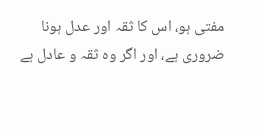مفتی ہو، اس کا ثقہ اور عدل ہونا ضروری ہے، اور اگر وہ ثقہ و عادل ہے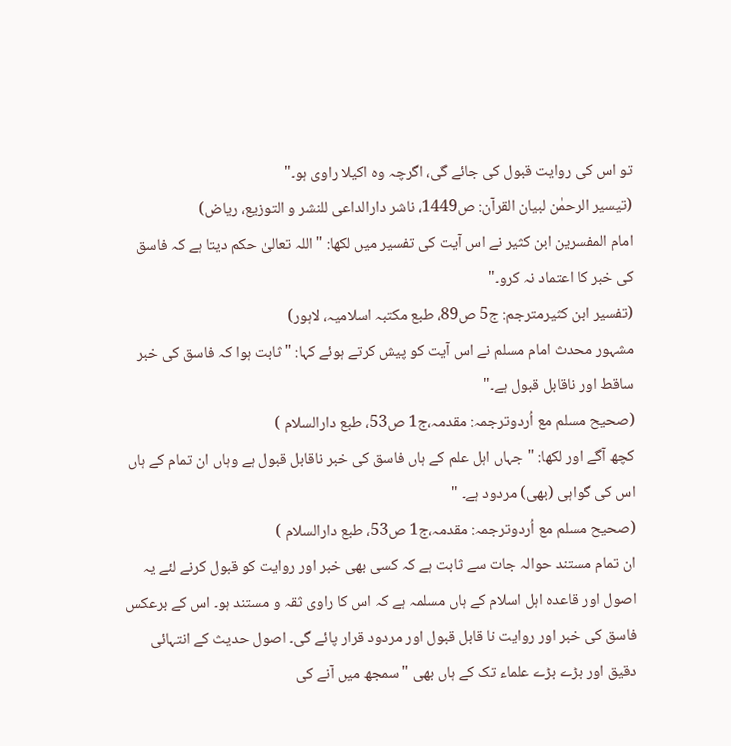تو اس کی روایت قبول کی جائے گی، اگرچہ وہ اکیلا راوی ہو۔"
(تیسیر الرحمٰن لبیان القرآن: ص1449، ناشر دارالداعی للنشر و التوزیع، ریاض)
امام المفسرین ابن کثیر نے اس آیت کی تفسیر میں لکھا: "اللہ تعالیٰ حکم دیتا ہے کہ فاسق کی خبر کا اعتماد نہ کرو۔"
(تفسیر ابن کثیرمترجم: ج5 ص89، طبع مکتبہ اسلامیہ، لاہور)
مشہور محدث امام مسلم نے اس آیت کو پیش کرتے ہوئے کہا: "ثابت ہوا کہ فاسق کی خبر ساقط اور ناقابل قبول ہے۔"
(صحیح مسلم مع اُردوترجمہ: مقدمہ،ج1 ص53، طبع دارالسلام )
کچھ آگے اور لکھا: "جہاں اہل علم کے ہاں فاسق کی خبر ناقابل قبول ہے وہاں ان تمام کے ہاں اس کی گواہی (بھی) مردود ہے۔ "
(صحیح مسلم مع اُردوترجمہ: مقدمہ،ج1 ص53، طبع دارالسلام )
ان تمام مستند حوالہ جات سے ثابت ہے کہ کسی بھی خبر اور روایت کو قبول کرنے لئے یہ اصول اور قاعدہ اہل اسلام کے ہاں مسلمہ ہے کہ اس کا راوی ثقہ و مستند ہو۔ اس کے برعکس فاسق کی خبر اور روایت نا قابل قبول اور مردود قرار پائے گی۔ اصول حدیث کے انتہائی دقیق اور بڑے بڑے علماء تک کے ہاں بھی "سمجھ میں آنے کی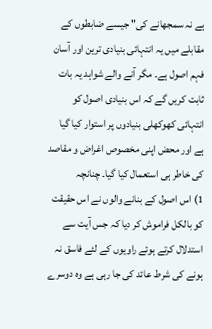ہے نہ سمجھانے کی" جیسے ضابطوں کے مقابلے میں یہ انتہائی بنیادی ترین اور آسان فہم اصول ہے۔ مگر آنے والے شواہد یہ بات ثابت کریں گے کہ اس بنیادی اصول کو انتہائی کھوکھلی بنیادوں پر استوار کیا گیا ہے اور محض اپنی مخصوص اغراض و مقاصد کی خاطر ہی استعمال کیا گیا۔ چنانچہ
1) اس اصول کے بنانے والوں نے اس حقیقت کو بالکل فراموش کر دیا کہ جس آیت سے استدلال کرتے ہوئے راویوں کے لئے فاسق نہ ہونے کی شرط عائد کی جا رہی ہے وہ دوسرے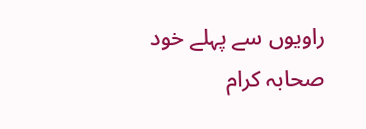راویوں سے پہلے خود صحابہ کرام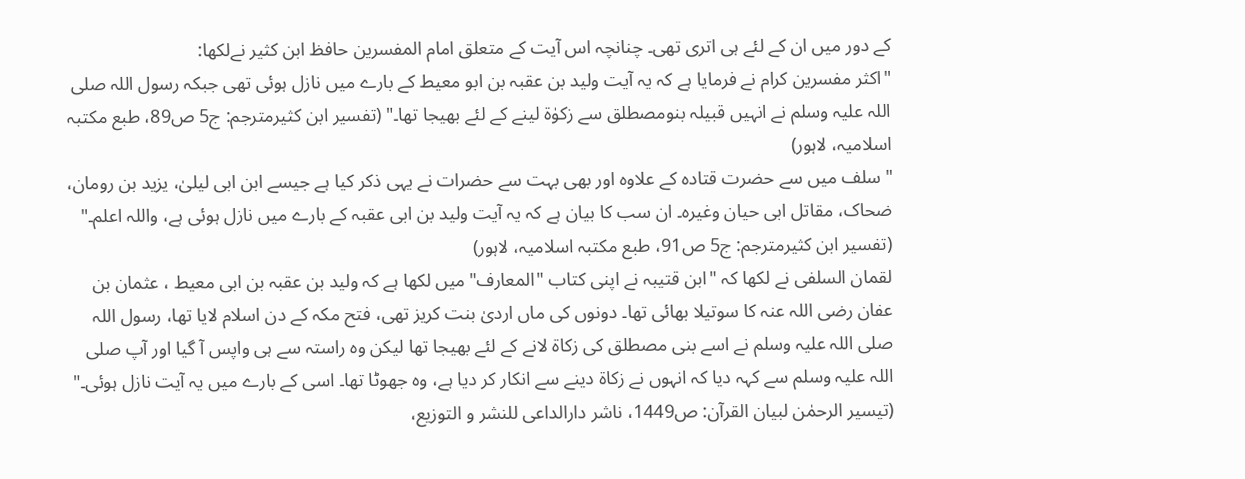کے دور میں ان کے لئے ہی اتری تھی۔ چنانچہ اس آیت کے متعلق امام المفسرین حافظ ابن کثیر نےلکھا:
"اکثر مفسرین کرام نے فرمایا ہے کہ یہ آیت ولید بن عقبہ بن ابو معیط کے بارے میں نازل ہوئی تھی جبکہ رسول اللہ صلی اللہ علیہ وسلم نے انہیں قبیلہ بنومصطلق سے زکوٰۃ لینے کے لئے بھیجا تھا۔" (تفسیر ابن کثیرمترجم: ج5 ص89، طبع مکتبہ اسلامیہ، لاہور)
"سلف میں سے حضرت قتادہ کے علاوہ اور بھی بہت سے حضرات نے یہی ذکر کیا ہے جیسے ابن ابی لیلیٰ، یزید بن رومان، ضحاک، مقاتل ابی حیان وغیرہ۔ ان سب کا بیان ہے کہ یہ آیت ولید بن ابی عقبہ کے بارے میں نازل ہوئی ہے، واللہ اعلم۔"
(تفسیر ابن کثیرمترجم: ج5 ص91، طبع مکتبہ اسلامیہ، لاہور)
لقمان السلفی نے لکھا کہ "ابن قتیبہ نے اپنی کتاب "المعارف" میں لکھا ہے کہ ولید بن عقبہ بن ابی معیط ، عثمان بن عفان رضی اللہ عنہ کا سوتیلا بھائی تھا۔ دونوں کی ماں اردیٰ بنت کریز تھی، فتح مکہ کے دن اسلام لایا تھا، رسول اللہ صلی اللہ علیہ وسلم نے اسے بنی مصطلق کی زکاۃ لانے کے لئے بھیجا تھا لیکن وہ راستہ سے ہی واپس آ گیا اور آپ صلی اللہ علیہ وسلم سے کہہ دیا کہ انہوں نے زکاۃ دینے سے انکار کر دیا ہے، وہ جھوٹا تھا۔ اسی کے بارے میں یہ آیت نازل ہوئی۔"
(تیسیر الرحمٰن لبیان القرآن: ص1449، ناشر دارالداعی للنشر و التوزیع،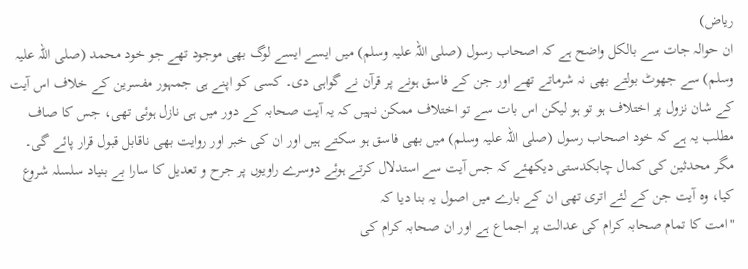ریاض)
ان حوالہ جات سے بالکل واضح ہے کہ اصحاب رسول (صلی اللہ علیہ وسلم) میں ایسے ایسے لوگ بھی موجود تھے جو خود محمد (صلی اللہ علیہ وسلم) سے جھوٹ بولتے بھی نہ شرماتے تھے اور جن کے فاسق ہونے پر قرآن نے گواہی دی۔ کسی کو اپنے ہی جمہور مفسرین کے خلاف اس آیت کے شان نزول پر اختلاف ہو تو ہو لیکن اس بات سے تو اختلاف ممکن نہیں کہ یہ آیت صحابہ کے دور میں ہی نازل ہوئی تھی، جس کا صاف مطلب یہ ہے کہ خود اصحاب رسول (صلی اللہ علیہ وسلم) میں بھی فاسق ہو سکتے ہیں اور ان کی خبر اور روایت بھی ناقابل قبول قرار پائے گی۔
مگر محدثین کی کمال چابکدستی دیکھئے کہ جس آیت سے استدلال کرتے ہوئے دوسرے راویوں پر جرح و تعدیل کا سارا بے بنیاد سلسلہ شروع کیا، وہ آیت جن کے لئے اتری تھی ان کے بارے میں اصول یہ بنا دیا کہ
"امت کا تمام صحابہ کرام کی عدالت پر اجماع ہے اور ان صحابہ کرام کی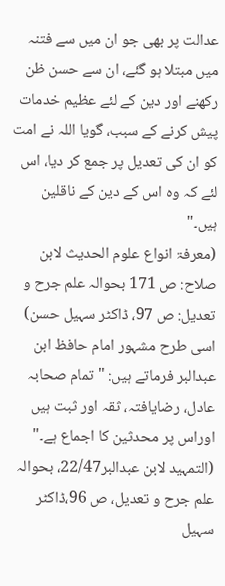عدالت پر بھی جو ان میں سے فتنہ میں مبتلا ہو گئے، ان سے حسن ظن رکھنے اور دین کے لئے عظیم خدمات پیش کرنے کے سبب، گویا اللہ نے امت کو ان کی تعدیل پر جمع کر دیا، اس لئے کہ وہ اس کے دین کے ناقلین ہیں۔"
(معرفۃ انواع علوم الحدیث لابن صلاح: ص 171 بحوالہ علم جرح و تعدیل: ص 97، ڈاکٹر سہیل حسن)
اسی طرح مشہور امام حافظ ابن عبدالبر فرماتے ہیں: "تمام صحابہ عادل، رضایافتہ، ثقہ اور ثبت ہیں اوراس پر محدثین کا اجماع ہے۔"
(التمہید لابن عبدالبر22/47، بحوالہ علم جرح و تعدیل، ص 96،ڈاکٹر سہیل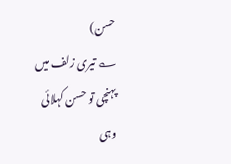حسن)
؎ تیری زلف میں پہنچی تو حسن کہلائی
وہی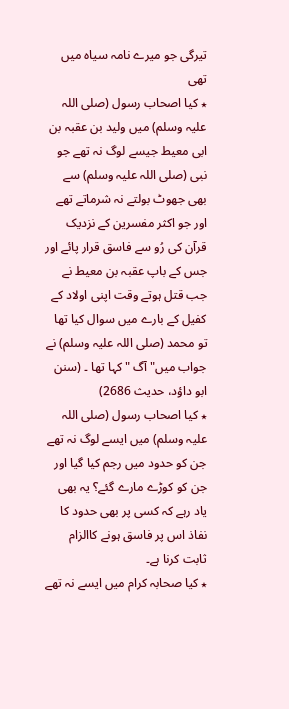تیرگی جو میرے نامہ سیاہ میں تھی
٭ کیا اصحاب رسول (صلی اللہ علیہ وسلم) میں ولید بن عقبہ بن ابی معیط جیسے لوگ نہ تھے جو نبی (صلی اللہ علیہ وسلم) سے بھی جھوٹ بولتے نہ شرماتے تھے اور جو اکثر مفسرین کے نزدیک قرآن کی رُو سے فاسق قرار پائے اور جس کے باپ عقبہ بن معیط نے جب قتل ہوتے وقت اپنی اولاد کے کفیل کے بارے میں سوال کیا تھا تو محمد (صلی اللہ علیہ وسلم) نے جواب میں" آگ "کہا تھا ۔ (سنن ابو داؤد، حدیث 2686)
٭ کیا اصحاب رسول (صلی اللہ علیہ وسلم) میں ایسے لوگ نہ تھے جن کو حدود میں رجم کیا گیا اور جن کو کوڑے مارے گئے؟ یہ بھی یاد رہے کہ کسی پر بھی حدود کا نفاذ اس پر فاسق ہونے کاالزام ثابت کرنا ہے۔
٭ کیا صحابہ کرام میں ایسے نہ تھے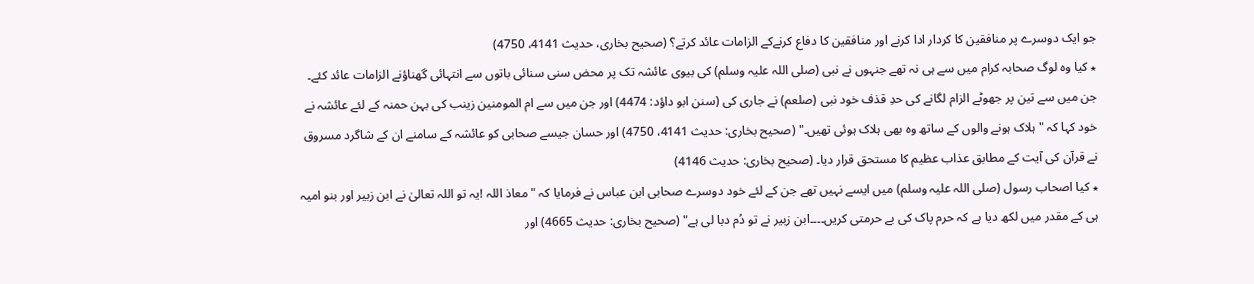جو ایک دوسرے پر منافقین کا کردار ادا کرنے اور منافقین کا دفاع کرنےکے الزامات عائد کرتے؟ (صحیح بخاری، حدیث 4141، 4750)
٭ کیا وہ لوگ صحابہ کرام میں سے ہی نہ تھے جنہوں نے نبی (صلی اللہ علیہ وسلم) کی بیوی عائشہ تک پر محض سنی سنائی باتوں سے انتہائی گھناؤنے الزامات عائد کئے۔ جن میں سے تین پر جھوٹے الزام لگانے کی حدِ قذف خود نبی (صلعم) نے جاری کی (سنن ابو داؤد: 4474) اور جن میں سے ام المومنین زینب کی بہن حمنہ کے لئے عائشہ نے خود کہا کہ " ہلاک ہونے والوں کے ساتھ وہ بھی ہلاک ہوئی تھیں۔" (صحیح بخاری: حدیث 4141، 4750) اور حسان جیسے صحابی کو عائشہ کے سامنے ان کے شاگرد مسروق نے قرآن کی آیت کے مطابق عذاب عظیم کا مستحق قرار دیا۔ (صحیح بخاری: حدیث 4146)
٭ کیا اصحاب رسول (صلی اللہ علیہ وسلم) میں ایسے نہیں تھے جن کے لئے خود دوسرے صحابی ابن عباس نے فرمایا کہ "معاذ اللہ !یہ تو اللہ تعالیٰ نے ابن زبیر اور بنو امیہ ہی کے مقدر میں لکھ دیا ہے کہ حرم پاک کی بے حرمتی کریں۔۔۔۔ابن زبیر نے تو دُم دبا لی ہے" (صحیح بخاری: حدیث 4665) اور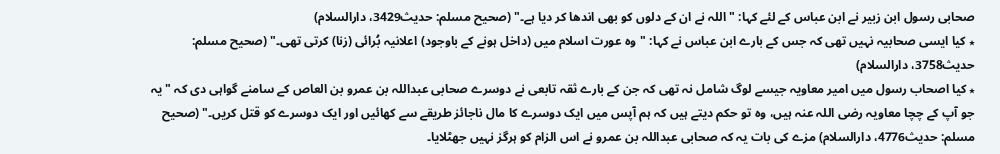صحابی رسول ابن زبیر نے ابن عباس کے لئے کہا: "اللہ نے ان کے دلوں کو بھی اندھا کر دیا ہے۔" (صحیح مسلم: حدیث3429، دارالسلام)
٭ کیا ایسی صحابیہ نہیں تھی کہ جس کے بارے ابن عباس نے کہا: "وہ عورت اسلام میں (داخل ہونے کے باوجود) اعلانیہ بُرائی (زنا) کرتی تھی۔" (صحیح مسلم: حدیث3758، دارالسلام)
٭ کیا اصحاب رسول میں امیر معاویہ جیسے لوگ شامل نہ تھی کہ جن کے بارے ثقہ تابعی نے دوسرے صحابی عبداللہ بن عمرو بن العاص کے سامنے گواہی دی کہ "یہ جو آپ کے چچا معاویہ رضی اللہ عنہ ہیں، وہ تو حکم دیتے ہیں کہ ہم آپس میں ایک دوسرے کا مال ناجائز طریقے سے کھائیں اور ایک دوسرے کو قتل کریں۔" (صحیح مسلم: حدیث4776، دارالسلام) مزے کی بات یہ کہ صحابی عبداللہ بن عمرو نے اس الزام کو ہرگز نہیں جھٹلایا۔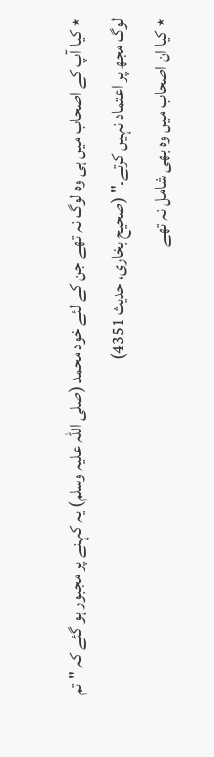٭ کیا آپ کے اصحاب میں ہی وہ لوگ نہ تھے جن کے لئے خود محمد (صلی اللہ علیہ وسلم) یہ کہنے پر مجبور ہو گئے کہ "تم لوگ مجھ پر اعتماد نہیں کرتے۔" (صحیح بخاری، حدیث 4351)
٭ کیا ان اصحاب میں وہ بھی شامل نہ تھے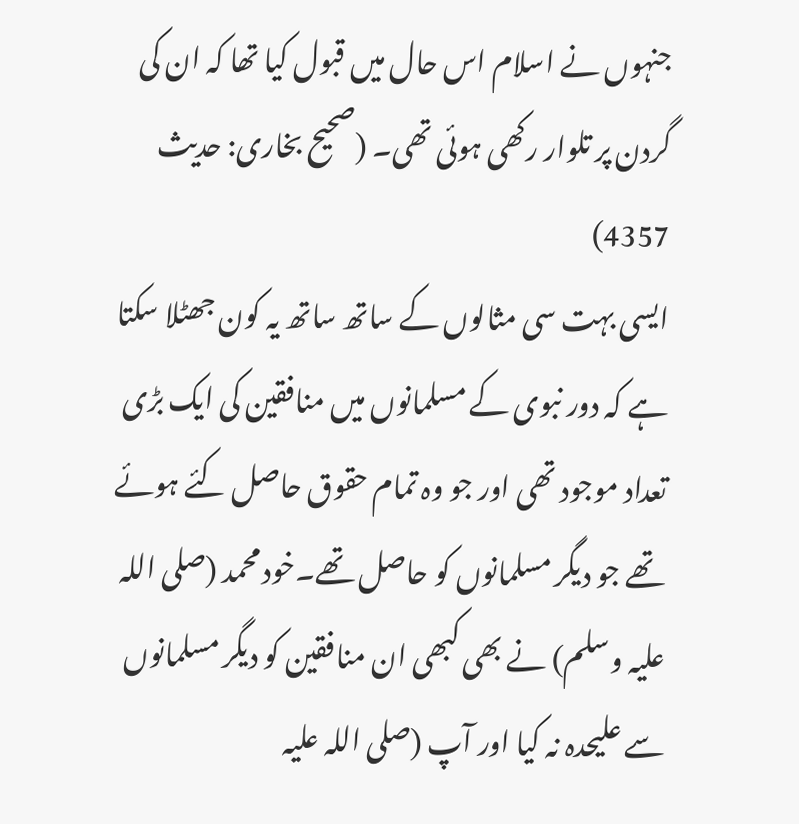جنہوں نے اسلام اس حال میں قبول کیا تھا کہ ان کی گردن پر تلوار رکھی ہوئی تھی۔ (صحیح بخاری: حدیث 4357)
ایسی بہت سی مثالوں کے ساتھ ساتھ یہ کون جھٹلا سکتا ہے کہ دور نبوی کے مسلمانوں میں منافقین کی ایک بڑی تعداد موجود تھی اور جو وہ تمام حقوق حاصل کئے ہوئے تھے جو دیگر مسلمانوں کو حاصل تھے۔خود محمد (صلی اللہ علیہ وسلم) نے بھی کبھی ان منافقین کو دیگر مسلمانوں سے علیحدہ نہ کیا اور آپ (صلی اللہ علیہ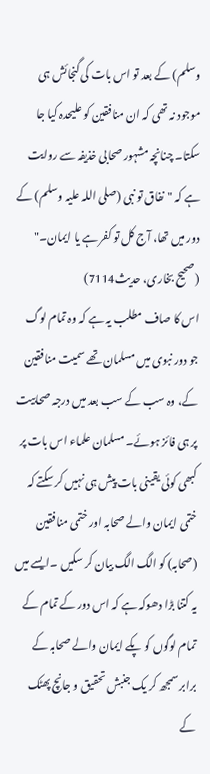وسلم) کے بعد تو اس بات کی گنجائش ہی موجود نہ تھی کہ ان منافقین کو علیحدہ کیا جا سکتا۔ چنانچہ مشہور صحابی خذیفہ سے روایت ہے کہ "نفاق تو نبی (صلی اللہ علیہ وسلم) کے دور میں تھا، آج کل تو کفر ہے یا ایمان۔" (صحیح بخاری، حدیث7114)
اس کا صاف مطلب یہ ہے کہ وہ تمام لوگ جو دور نبوی میں مسلمان تھے سمیت منافقین کے، وہ سب کے سب بعد میں درجہ صحابیت پر ہی فائز ہوئے۔ مسلمان علماء اس بات پر کبھی کوئی یقینی بات پیش ہی نہیں کر سکتے کہ ختمی ایمان والے صحابہ اور ختمی منافقین (صحابہ) کو الگ الگ بیان کر سکیں ۔ایسے میں یہ کتنا بڑا دھوکہ ہے کہ اس دور کے تمام کے تمام لوگوں کو پکے ایمان والے صحابہ کے برابر سمجھ کر یک جنبش تحقیق و جانچ پھٹک کے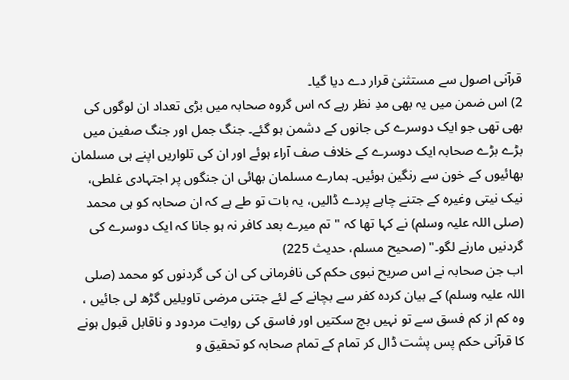قرآنی اصول سے مستثنیٰ قرار دے دیا گیا۔
2) اس ضمن میں یہ بھی مدِ نظر رہے کہ اس گروہ صحابہ میں بڑی تعداد ان لوگوں کی بھی تھی جو ایک دوسرے کی جانوں کے دشمن ہو گئے۔ جنگ جمل اور جنگ صفین میں بڑے بڑے صحابہ ایک دوسرے کے خلاف صف آراء ہوئے اور ان کی تلواریں اپنے ہی مسلمان بھائیوں کے خون سے رنگین ہوئیں۔ ہمارے مسلمان بھائی ان جنگوں پر اجتہادی غلطی، نیک نیتی وغیرہ کے جتنے چاہے پردے ڈالیں، یہ بات تو طے ہے کہ ان صحابہ کو ہی محمد (صلی اللہ علیہ وسلم) نے کہا تھا کہ "تم میرے بعد کافر نہ ہو جانا کہ ایک دوسرے کی گردنیں مارنے لگو۔" (صحیح مسلم، حدیث 225)
اب جن صحابہ نے اس صریح نبوی حکم کی نافرمانی کی ان کی گردنوں کو محمد (صلی اللہ علیہ وسلم) کے بیان کردہ کفر سے بچانے کے لئے جتنی مرضی تاویلیں گڑھ لی جائیں ، وہ کم از کم فسق سے تو نہیں بچ سکتیں اور فاسق کی روایت مردود و ناقابل قبول ہونے کا قرآنی حکم پس پشت ڈال کر تمام کے تمام صحابہ کو تحقیق و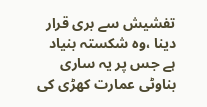تفشیش سے بری قرار دینا ،وہ شکستہ بنیاد ہے جس پر یہ ساری بناوٹی عمارت کھڑی کی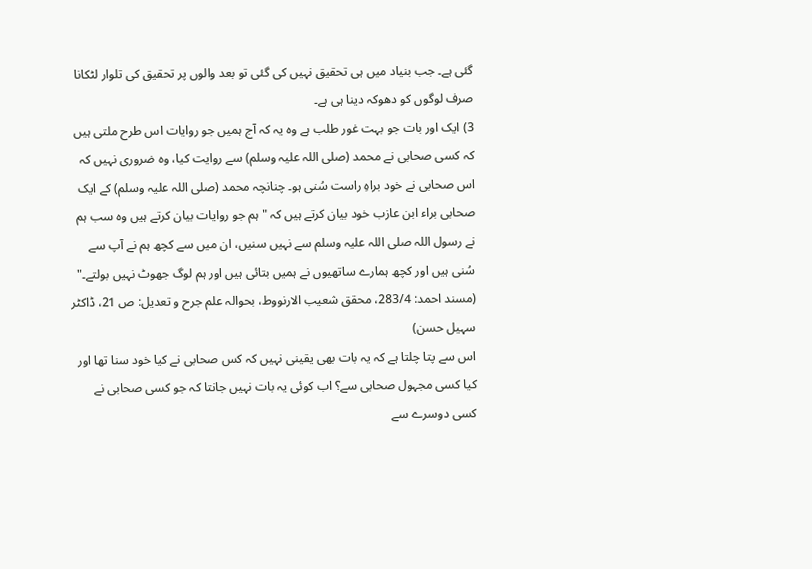گئی ہے۔ جب بنیاد میں ہی تحقیق نہیں کی گئی تو بعد والوں پر تحقیق کی تلوار لٹکانا صرف لوگوں کو دھوکہ دینا ہی ہے۔
3) ایک اور بات جو بہت غور طلب ہے وہ یہ کہ آج ہمیں جو روایات اس طرح ملتی ہیں کہ کسی صحابی نے محمد (صلی اللہ علیہ وسلم) سے روایت کیا، وہ ضروری نہیں کہ اس صحابی نے خود براہِ راست سُنی ہو۔ چنانچہ محمد (صلی اللہ علیہ وسلم) کے ایک صحابی براء ابن عازب خود بیان کرتے ہیں کہ "ہم جو روایات بیان کرتے ہیں وہ سب ہم نے رسول اللہ صلی اللہ علیہ وسلم سے نہیں سنیں، ان میں سے کچھ ہم نے آپ سے سُنی ہیں اور کچھ ہمارے ساتھیوں نے ہمیں بتائی ہیں اور ہم لوگ جھوٹ نہیں بولتے۔"
(مسند احمد: 283/4، محقق شعیب الارنووط، بحوالہ علم جرح و تعدیل: ص 21، ڈاکٹر سہیل حسن)
اس سے پتا چلتا ہے کہ یہ بات بھی یقینی نہیں کہ کس صحابی نے کیا خود سنا تھا اور کیا کسی مجہول صحابی سے؟ اب کوئی یہ بات نہیں جانتا کہ جو کسی صحابی نے کسی دوسرے سے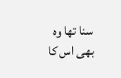سنا تھا وہ بھی اس کا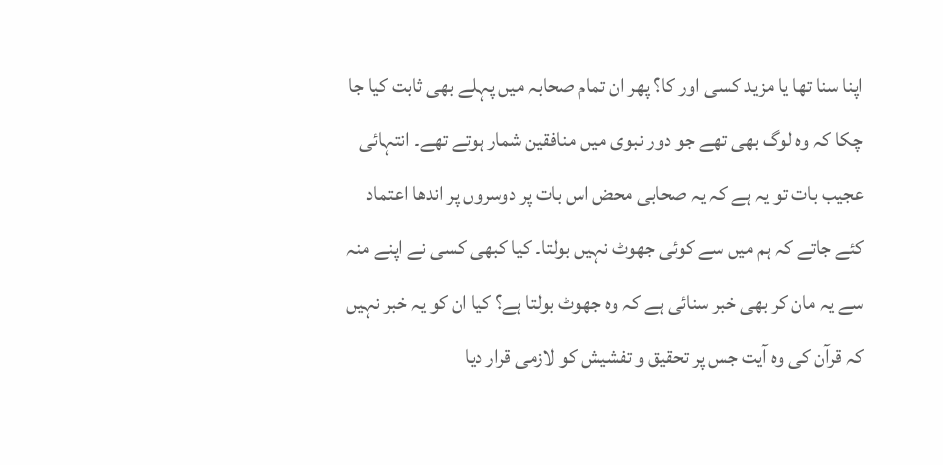اپنا سنا تھا یا مزید کسی اور کا؟ پھر ان تمام صحابہ میں پہلے بھی ثابت کیا جا چکا کہ وہ لوگ بھی تھے جو دور نبوی میں منافقین شمار ہوتے تھے۔ انتہائی عجیب بات تو یہ ہے کہ یہ صحابی محض اس بات پر دوسروں پر اندھا اعتماد کئے جاتے کہ ہم میں سے کوئی جھوٹ نہیں بولتا۔ کیا کبھی کسی نے اپنے منہ سے یہ مان کر بھی خبر سنائی ہے کہ وہ جھوٹ بولتا ہے؟ کیا ان کو یہ خبر نہیں کہ قرآن کی وہ آیت جس پر تحقیق و تفشیش کو لازمی قرار دیا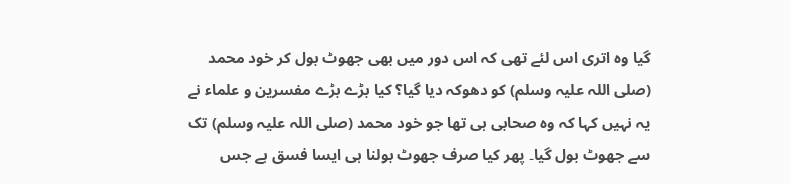گیا وہ اتری اس لئے تھی کہ اس دور میں بھی جھوٹ بول کر خود محمد (صلی اللہ علیہ وسلم) کو دھوکہ دیا گیا؟ کیا بڑے بڑے مفسرین و علماء نے یہ نہیں کہا کہ وہ صحابی ہی تھا جو خود محمد (صلی اللہ علیہ وسلم) تک سے جھوٹ بول گیا۔ پھر کیا صرف جھوٹ بولنا ہی ایسا فسق ہے جس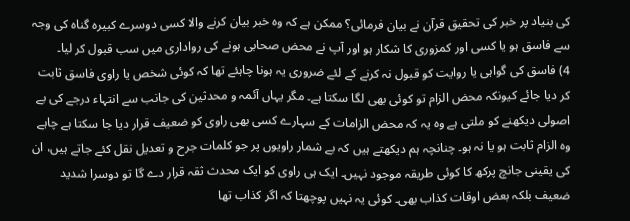کی بنیاد پر خبر کی تحقیق قرآن نے بیان فرمائی؟ ممکن ہے کہ وہ خبر بیان کرنے والا کسی دوسرے کبیرہ گناہ کی وجہ سے فاسق ہو یا کسی اور کمزوری کا شکار ہو اور آپ نے محض صحابی ہونے کی رواداری میں سب قبول کر لیا۔
4) فاسق کی گواہی یا روایت کو قبول نہ کرنے کے لئے ضروری یہ ہونا چاہئے تھا کہ کوئی شخص یا راوی فاسق ثابت کر دیا جائے کیونکہ محض الزام تو کوئی بھی لگا سکتا ہے۔ مگر یہاں آئمہ و محدثین کی جانب سے انتہاء درجے کی بے اصولی دیکھنے کو ملتی ہے وہ یہ کہ محض الزامات کے سہارے کسی بھی راوی کو ضعیف قرار دیا جا سکتا ہے چاہے وہ الزام ثابت ہو یا نہ ہو۔ چنانچہ ہم دیکھتے ہیں کہ بے شمار راویوں پر جو کلمات جرح و تعدیل نقل کئے جاتے ہیں، ان کی یقینی جانچ پرکھ کا کوئی طریقہ موجود نہیں۔ ایک ہی راوی کو ایک محدث ثقہ قرار دے گا تو دوسرا شدید ضعیف بلکہ بعض اوقات کذاب بھی۔ کوئی یہ نہیں پوچھتا کہ اگر کذاب تھا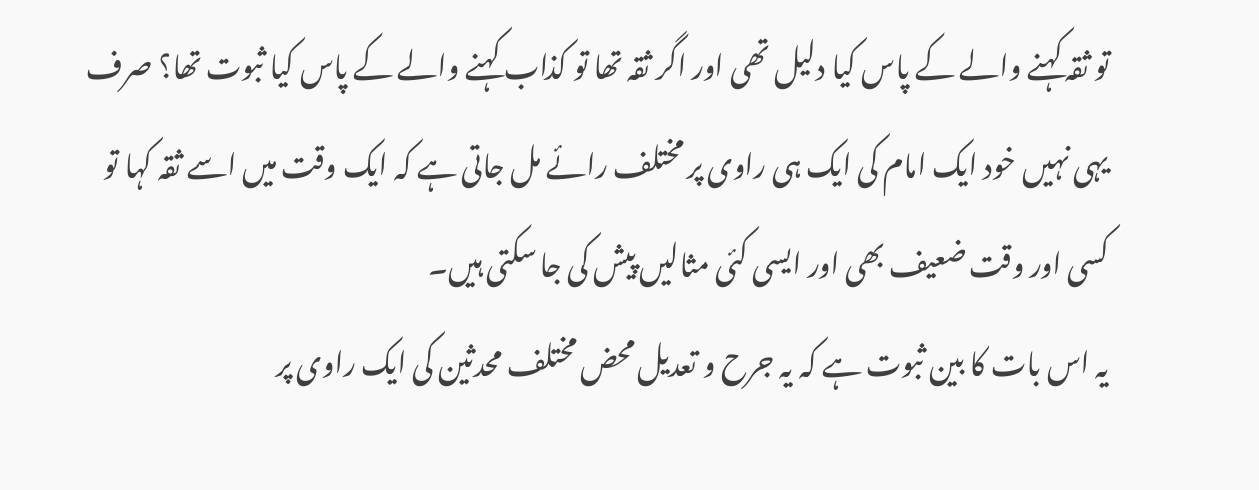تو ثقہ کہنے والے کے پاس کیا دلیل تھی اور اگر ثقہ تھا تو کذاب کہنے والے کے پاس کیا ثبوت تھا؟ صرف یہی نہیں خود ایک امام کی ایک ہی راوی پر مختلف رائے مل جاتی ہے کہ ایک وقت میں اسے ثقہ کہا تو کسی اور وقت ضعیف بھی اور ایسی کئی مثالیں پیش کی جا سکتی ہیں۔
یہ اس بات کا بین ثبوت ہے کہ یہ جرح و تعدیل محض مختلف محدثین کی ایک راوی پر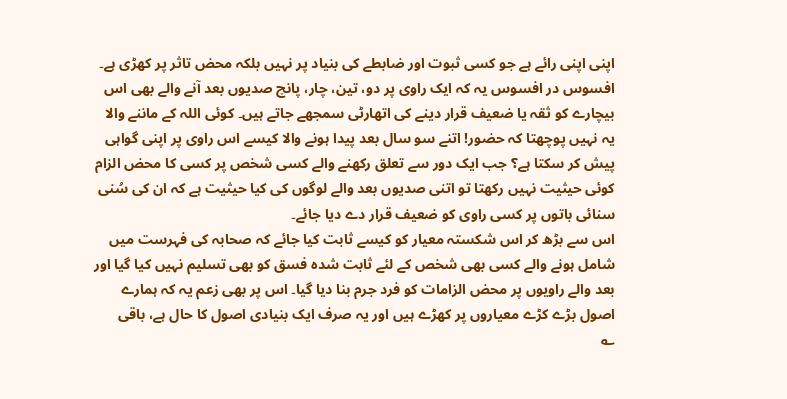اپنی اپنی رائے ہے جو کسی ثبوت اور ضابطے کی بنیاد پر نہیں بلکہ محض تاثر پر کھڑی ہے۔ افسوس در افسوس یہ کہ ایک راوی پر دو، تین، چار، پانچ صدیوں بعد آنے والے بھی اس بیچارے کو ثقہ یا ضعیف قرار دینے کی اتھارٹی سمجھے جاتے ہیں۔ کوئی اللہ کے ماننے والا یہ نہیں پوچھتا کہ حضور! اتنے سو سال بعد پیدا ہونے والا کیسے اس راوی پر اپنی گواہی پیش کر سکتا ہے؟ جب ایک دور سے تعلق رکھنے والے کسی شخص پر کسی کا محض الزام کوئی حیثیت نہیں رکھتا تو اتنی صدیوں بعد والے لوگوں کی کیا حیثیت ہے کہ ان کی سُنی سنائی باتوں پر کسی راوی کو ضعیف قرار دے دیا جائے۔
اس سے بڑھ کر اس شکستہ معیار کو کیسے ثابت کیا جائے کہ صحابہ کی فہرست میں شامل ہونے والے کسی بھی شخص کے لئے ثابت شدہ فسق کو بھی تسلیم نہیں کیا گیا اور بعد والے راویوں پر محض الزامات کو فرد جرم بنا دیا گیا۔ اس پر بھی زعم یہ کہ ہمارے اصول بڑے کڑے معیاروں پر کھڑے ہیں اور یہ صرف ایک بنیادی اصول کا حال ہے، باقی
؎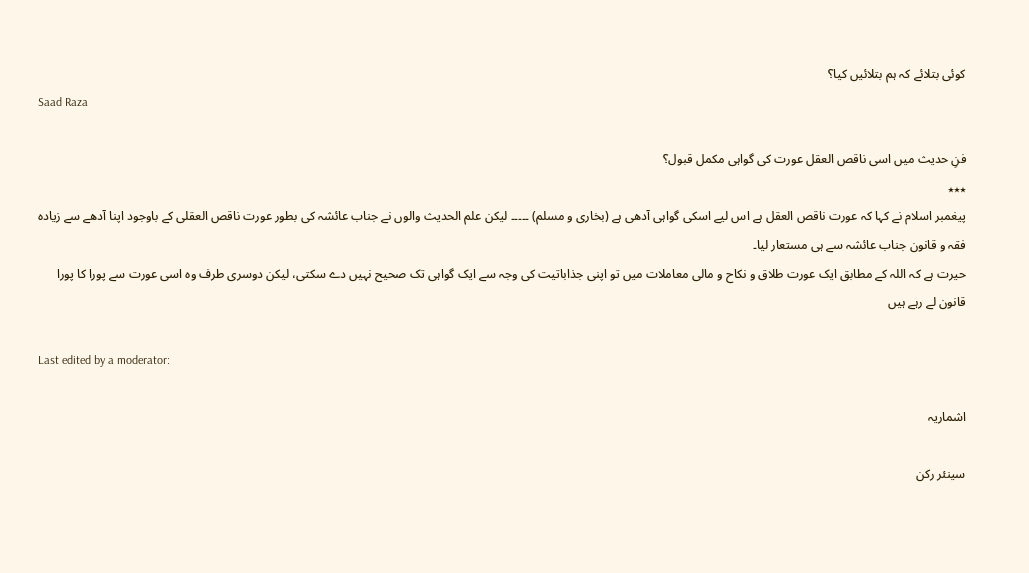کوئی بتلائے کہ ہم بتلائیں کیا؟
Saad Raza

فنِ حدیث میں اسی ناقص العقل عورت کی گواہی مکمل قبول؟
٭٭٭
پیغمبر اسلام نے کہا کہ عورت ناقص العقل ہے اس لیے اسکی گواہی آدھی ہے (بخاری و مسلم) ۔۔۔۔۔ لیکن علم الحدیث والوں نے جناب عائشہ کی بطور عورت ناقص العقلی کے باوجود اپنا آدھے سے زیادہ فقہ و قانون جناب عائشہ سے ہی مستعار لیا۔
حیرت ہے کہ اللہ کے مطابق ایک عورت طلاق و نکاح و مالی معاملات میں تو اپنی جذاباتیت کی وجہ سے ایک گواہی تک صحیح نہیں دے سکتی، لیکن دوسری طرف وہ اسی عورت سے پورا کا پورا قانون لے رہے ہیں

Last edited by a moderator:

اشماریہ

سینئر رکن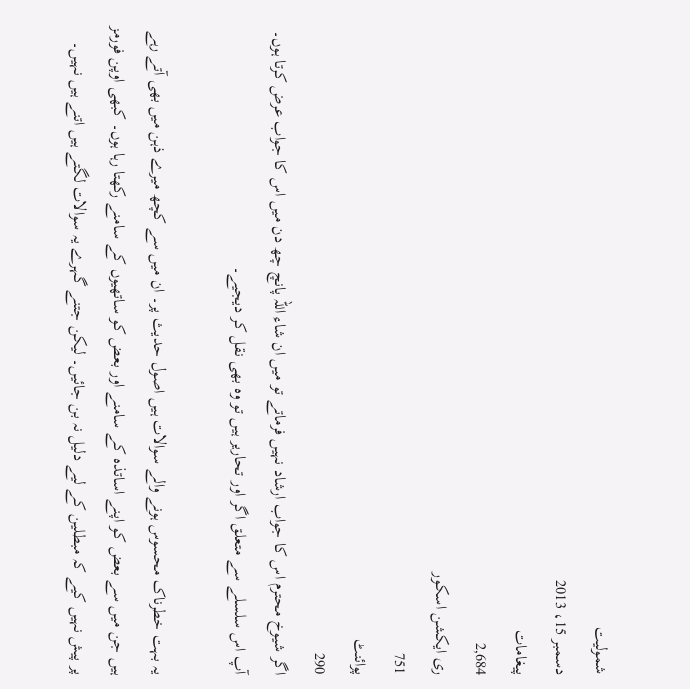شمولیت
دسمبر 15، 2013
پیغامات
2,684
ری ایکشن اسکور
751
پوائنٹ
290
اگر شیوخ محترم اس كا جواب ارشاد نہیں فرماتے تو میں ان شاء اللہ پانچ چھ دن میں اس کا جواب عرض کرتا ہوں۔ آپ اس سلسلے سے متعلق اگر اور تحاریر ہیں تو وہ بھی نقل کر دیجیے۔

یہ بہت خطرناک محسوس ہونے والے سوالات ہیں اصول حدیث پر۔ ان میں سے کچھ میرے ذہن میں بھی آتے رہے ہیں جن میں سے بعض کو اپنے اساتذہ کے سامنے اور بعض کو ساتھیوں کے سامنے رکھتا رہا ہوں۔ کبھی اوپن فورمز پر پیش نہیں کیے کہ مبطلین کے لیے دلیل نہ بن جائیں۔ لیکن جتنے گہرے یہ سوالات لگتے ہیں اتنے ہیں نہیں۔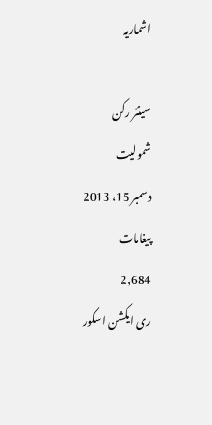اشماریہ

سینئر رکن
شمولیت
دسمبر 15، 2013
پیغامات
2,684
ری ایکشن اسکور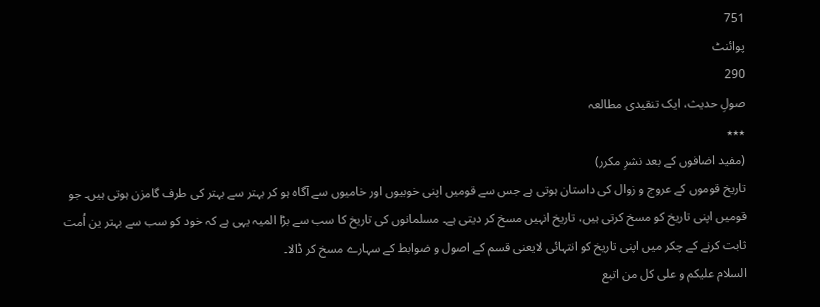751
پوائنٹ
290
صولِ حدیث، ایک تنقیدی مطالعہ
٭٭٭
(مفید اضافوں کے بعد نشرِ مکرر)
تاریخ قوموں کے عروج و زوال کی داستان ہوتی ہے جس سے قومیں اپنی خوبیوں اور خامیوں سے آگاہ ہو کر بہتر سے بہتر کی طرف گامزن ہوتی ہیں۔ جو قومیں اپنی تاریخ کو مسخ کرتی ہیں، تاریخ انہیں مسخ کر دیتی ہے۔ مسلمانوں کی تاریخ کا سب سے بڑا المیہ یہی ہے کہ خود کو سب سے بہتر ین اُمت ثابت کرنے کے چکر میں اپنی تاریخ کو انتہائی لایعنی قسم کے اصول و ضوابط کے سہارے مسخ کر ڈالا۔
السلام علیکم و علی کل من اتبع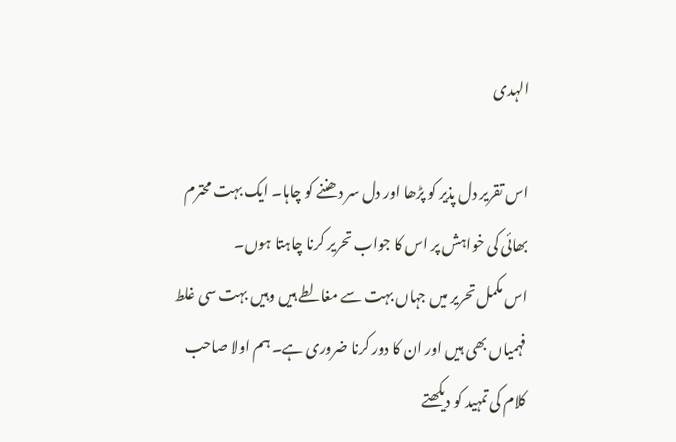الہدی

اس تقریر دل پذیر کو پڑھا اور دل سر دھننے کو چاہا۔ ایک بہت محترم بھائی کی خواہش پر اس کا جواب تحریر کرنا چاہتا ہوں۔
اس مکمل تحریر میں جہاں بہت سے مغالطے ہیں وہیں بہت سی غلط فہمیاں بھی ہیں اور ان کا دور کرنا ضروری ہے۔ ہم اولا صاحب کلام کی تمہید کو دیکھتے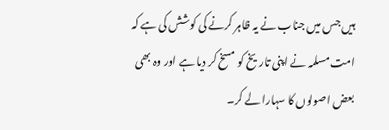ہیں جس میں جناب نے یہ ظاہر کرنے کی کوشش کی ہے کہ امت مسلمہ نے اپنی تاریخ کو مسخ کر دیا ہے اور وہ بھی بعض اصولوں کا سہارا لے کر۔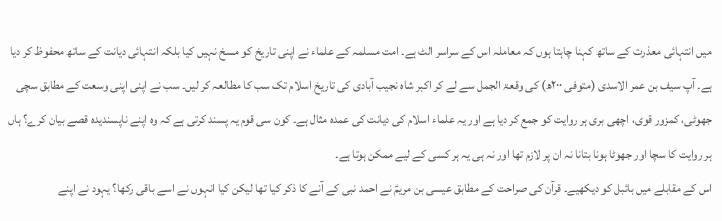میں انتہائی معذرت کے ساتھ کہنا چاہتا ہوں کہ معاملہ اس کے سراسر الٹ ہے۔ امت مسلمہ کے علماء نے اپنی تاریخ کو مسخ نہیں کیا بلکہ انتہائی دیانت کے ساتھ محفوظ کر دیا ہے۔ آپ سیف بن عمر الاسدی (متوفی ۲۰۰ھ) كی وقعۃ الجمل سے لے كر اکبر شاہ نجیب آبادی کی تاریخ اسلام تک سب کا مطالعہ کر لیں۔ سب نے اپنی اپنی وسعت کے مطابق سچی جھوٹی، کمزور قوی، اچھی بری ہر روایت کو جمع کر دیا ہے اور یہ علماء اسلام کی دیانت کی عمدہ مثال ہے۔ کون سی قوم یہ پسند کرتی ہے کہ وہ اپنے ناپسندیدہ قصے بیان کرے؟ ہاں ہر روایت کا سچا اور جھوٹا ہونا بتانا نہ ان پر لازم تھا اور نہ ہی یہ ہر کسی کے لیے ممکن ہوتا ہے۔
اس کے مقابلے میں بائبل کو دیکھیے۔ قرآن کی صراحت کے مطابق عیسی بن مریمؑ نے احمد نبی کے آنے کا ذکر کیا تھا لیکن کیا انہوں نے اسے باقی رکھا؟ یہود نے اپنے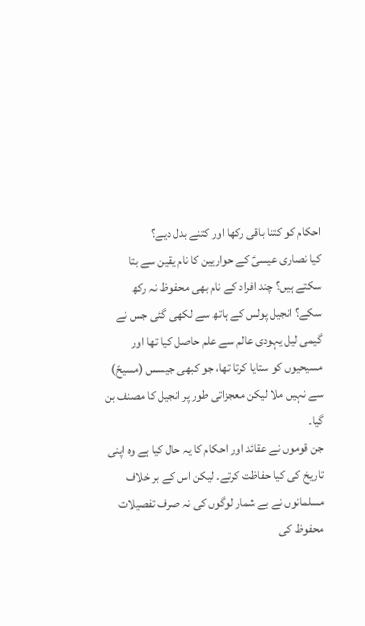احکام کو کتنا باقی رکھا اور کتنے بدل دیے؟
کیا نصاری عیسیؑ کے حواریین کا نام یقین سے بتا سکتے ہیں؟ چند افراد کے نام بھی محفوظ نہ رکھ سکے؟ انجیل پولس کے ہاتھ سے لکھی گئی جس نے گیمی لیل یہودی عالم سے علم حاصل کیا تھا اور مسیحیوں کو ستایا کرتا تھا، جو کبھی جیسس (مسیحّ) سے نہیں ملا لیکن معجزاتی طور پر انجیل کا مصنف بن گیا۔
جن قوموں نے عقائد اور احکام کا یہ حال کیا ہے وہ اپنی تاریخ کی کیا حفاظت کرتے۔ لیکن اس کے بر خلاف مسلمانوں نے بے شمار لوگوں كی نہ صرف تفصیلات محفوظ کی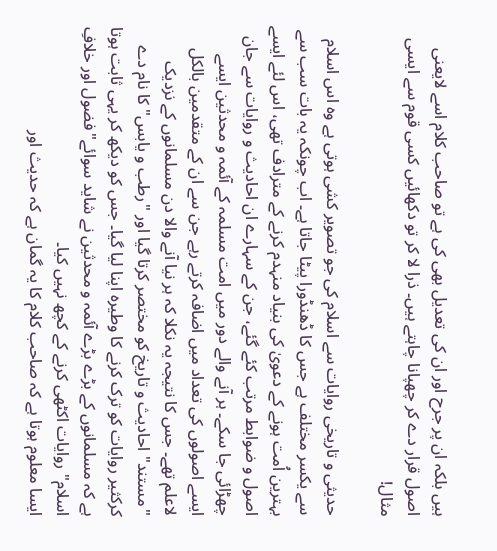ہیں بلکہ ان پر جرح اور ان کی تعدیل بھی کی ہے تو صاحب کلام اسے لایعنی اصول قرار دے کر چھپانا چاہتے ہیں۔ ذرا لا کر تو دکھائیں کسی قوم سے ایسی مثال!

حدیثی و تاریخی روایات سے اسلام کی جو تصویر کشی ہوتی ہے وہ اس اسلام سے یکسر مختلف ہے جس کا ڈھنڈورا پیٹا جاتا ہے۔ اب چونکہ یہ بات سب سے بہترین اُمت ہونے کے دعویٰ کی بنیاد منہدم کرنے کے مترادف تھی، اس لئے ایسے اصول و ضوابط مرتب کئے گئے، جن کے سہارے ان احادیث و روایات سے جان چھڑائی جا سکے۔ ہر آنے والے دور میں امت مسلمہ کے آئمہ و محدثین ایسے ایسے اصولوں کی تعداد میں اضافہ کرتے رہے جن سے ان کے متقدمین بالکل لاعلم تھے۔ جس کا نتیجہ یہ نکلا کہ ہر نیا آنے والا دن مسلمانوں کے نزدیک "مستند" احادیث و تاریخ کو مختصر کرتا گیا اور "رطب و یابس" کا نام دے کرکثیر روایات کو ترک کرنے کا وطیرہ اپنا لیا گیا۔ جس کو دیکھ کر یہی ثابت ہوتا ہے کہ مسلمانوں کے بڑے بڑے آئمہ و محدثین نے شاید سوائے"فضول اور خلافِ اسلام" روایات اکٹھی کرنے کے کچھ نہیں کیا۔
ایسا معلوم ہوتا ہے کہ صاحب کلام کا یہ گمان ہے کہ حدیث اور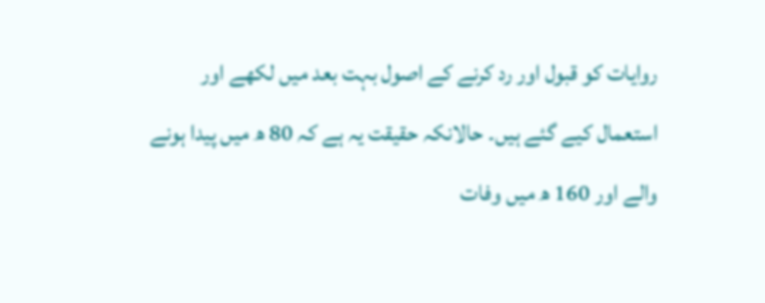روایات کو قبول اور رد کرنے کے اصول بہت بعد میں لکھے اور استعمال کیے گئے ہیں۔ حالانكہ حقیقت یہ ہے کہ 80 ھ میں پیدا ہونے والے اور 160 ھ میں وفات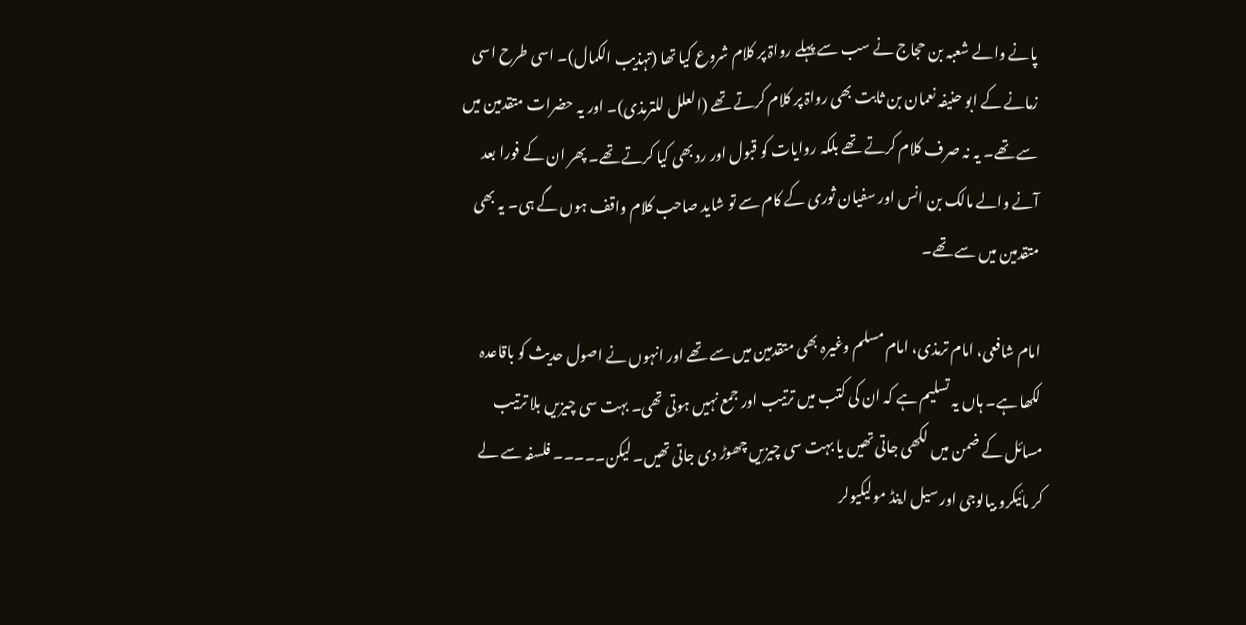پانے والے شعبہ بن حجاج نے سب سے پہلے رواۃ پر کلام شروع کیا تھا (تہذیب الکمال)۔ اسی طرح اسی زمانے کے ابو حنیفہ نعمان بن ثابت بھی رواۃ پر کلام کرتے تھے (العلل للترمذی)۔ اور یہ حضرات متقدمین میں سے تھے۔ یہ نہ صرف کلام کرتے تھے بلکہ روایات کو قبول اور رد بھی کیا کرتے تھے۔ پھر ان کے فورا بعد آنے والے مالک بن انس اور سفیان ثوری کے کام سے تو شاید صاحب کلام واقف ہوں گے ہی۔ یہ بھی متقدمین میں سے تھے۔

امام شافعی، امام ترمذی، امام مسلم وغیرہ بھی متقدمین میں سے تھے اور انہوں نے اصول حدیث کو باقاعدہ لکھا ہے۔ ہاں یہ تسلیم ہے کہ ان کی کتب میں ترتیب اور جمع نہیں ہوتی تھی۔ بہت سی چیزیں بلا ترتیب مسائل کے ضمن میں لکھی جاتی تھیں یا بہت سی چیزیں چھوڑ دی جاتی تھیں۔ لیکن۔۔۔۔۔ فلسفہ سے لے کر مائیکرو بیالوجی اور سیل اینڈ مولیکیولر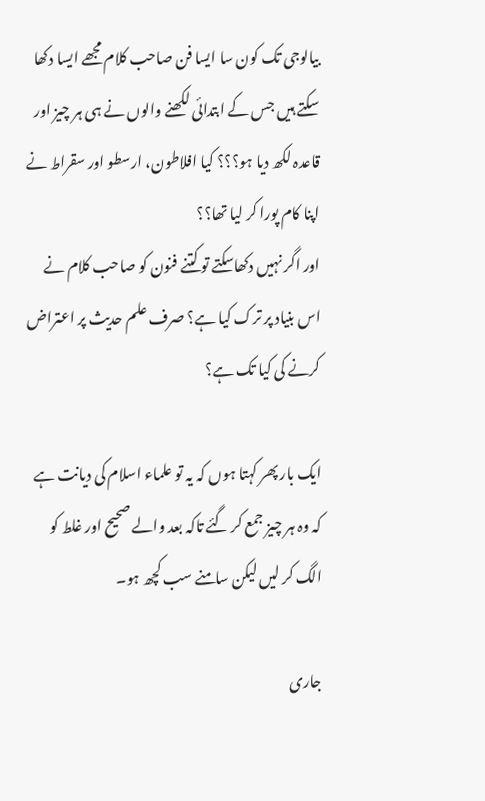بیالوجی تک کون سا ایسا فن صاحب کلام مجھے ایسا دکھا سکتے ہیں جس کے ابتدائی لکھنے والوں نے ہی ہر چیز اور قاعدہ لکھ دیا ہو؟؟؟ کیا افلاطون، ارسطو اور سقراط نے اپنا کام پورا کر لیا تھا؟؟
اور اگر نہیں دکھاسکتے تو کتنے فنون کو صاحب کلام نے اس بنیاد پر ترک کیا ہے؟ صرف علم حدیث پر اعتراض کرنے کی کیا تک ہے؟

ایک بار پھر کہتا ہوں کہ یہ تو علماء اسلام کی دیانت ہے کہ وہ ہر چیز جمع کر گئے تاکہ بعد والے صحیح اور غلط کو الگ کر لیں لیکن سامنے سب کچھ ہو۔

جاری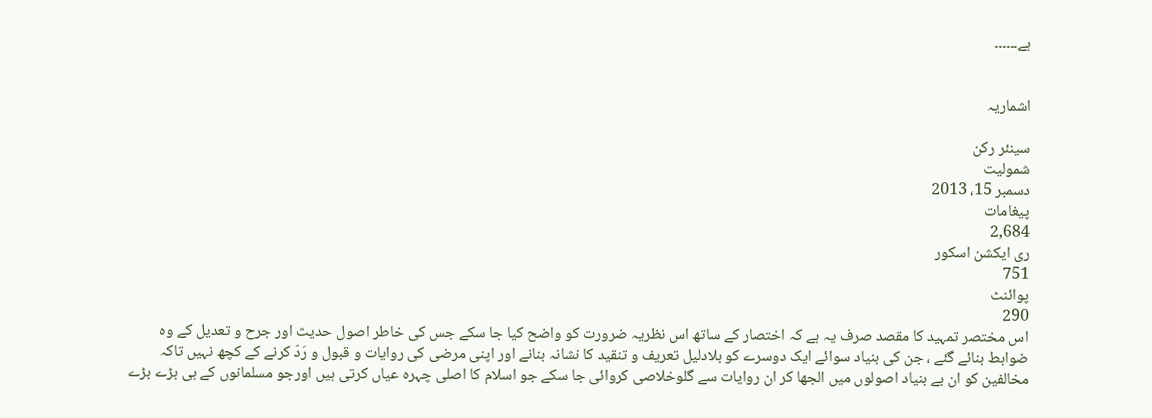ہے۔۔۔۔۔۔


اشماریہ

سینئر رکن
شمولیت
دسمبر 15، 2013
پیغامات
2,684
ری ایکشن اسکور
751
پوائنٹ
290
اس مختصر تمہید کا مقصد صرف یہ ہے کہ اختصار کے ساتھ اس نظریہ ضرورت کو واضح کیا جا سکے جس کی خاطر اصول حدیث اور جرح و تعدیل کے وہ ضوابط بنائے گئے ، جن کی بنیاد سوائے ایک دوسرے کو بلادلیل تعریف و تنقید کا نشانہ بنانے اور اپنی مرضی کی روایات و قبول و رَدّ کرنے کے کچھ نہیں تاکہ مخالفین کو ان بے بنیاد اصولوں میں الجھا کر ان روایات سے گلوخلاصی کروائی جا سکے جو اسلام کا اصلی چہرہ عیاں کرتی ہیں اورجو مسلمانوں کے ہی بڑے بڑے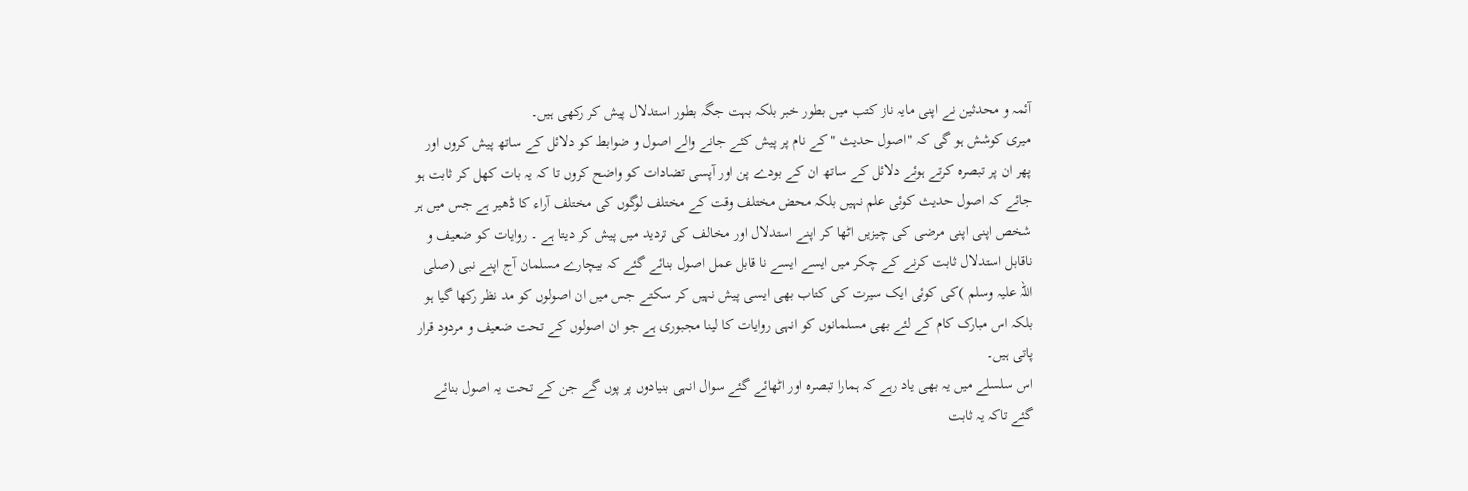آئمہ و محدثین نے اپنی مایہ ناز کتب میں بطور خبر بلکہ بہت جگہ بطور استدلال پیش کر رکھی ہیں۔
میری کوشش ہو گی کہ "اصول حدیث "کے نام پر پیش کئے جانے والے اصول و ضوابط کو دلائل کے ساتھ پیش کروں اور پھر ان پر تبصرہ کرتے ہوئے دلائل کے ساتھ ان کے بودے پن اور آپسی تضادات کو واضح کروں تا کہ یہ بات کھل کر ثابت ہو جائے کہ اصول حدیث کوئی علم نہیں بلکہ محض مختلف وقت کے مختلف لوگوں کی مختلف آراء کا ڈھیر ہے جس میں ہر شخص اپنی اپنی مرضی کی چیزیں اٹھا کر اپنے استدلال اور مخالف کی تردید میں پیش کر دیتا ہے ۔ روایات کو ضعیف و ناقابل استدلال ثابت کرنے کے چکر میں ایسے ایسے نا قابل عمل اصول بنائے گئے کہ بیچارے مسلمان آج اپنے نبی (صلی اللہ علیہ وسلم )کی کوئی ایک سیرت کی کتاب بھی ایسی پیش نہیں کر سکتے جس میں ان اصولوں کو مد نظر رکھا گیا ہو بلکہ اس مبارک کام کے لئے بھی مسلمانوں کو انہی روایات کا لینا مجبوری ہے جو ان اصولوں کے تحت ضعیف و مردود قرار پاتی ہیں۔
اس سلسلے میں یہ بھی یاد رہے کہ ہمارا تبصرہ اور اٹھائے گئے سوال انہی بنیادوں پر پوں گے جن کے تحت یہ اصول بنائے گئے تاکہ یہ ثابت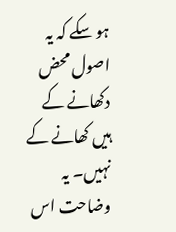ہو سکے کہ یہ اصول محض دکھانے کے ہیں کھانے کے نہیں۔ یہ وضاحت اس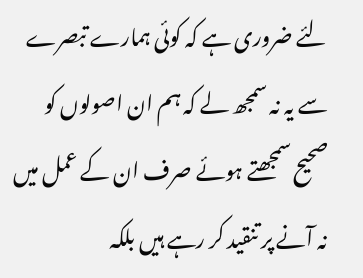لئے ضروری ہے کہ کوئی ہمارے تبصرے سے یہ نہ سمجھ لے کہ ہم ان اصولوں کو صحیح سمجھتے ہوئے صرف ان کے عمل میں نہ آنے پر تنقید کر رہے ہیں بلکہ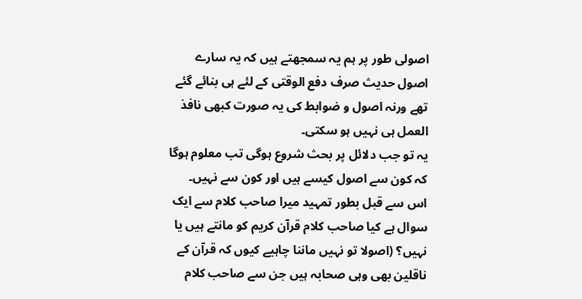اصولی طور پر ہم یہ سمجھتے ہیں کہ یہ سارے اصول حدیث صرف دفع الوقتی کے لئے ہی بنائے گئے تھے ورنہ اصول و ضوابط کی یہ صورت کبھی نافذ العمل ہی نہیں ہو سکتی۔
یہ تو جب دلائل پر بحث شروع ہوگی تب معلوم ہوگا کہ کون سے اصول کیسے ہیں اور کون سے نہیں۔ اس سے قبل بطور تمہید میرا صاحب کلام سے ایک سوال ہے کیا صاحب کلام قرآن کریم کو مانتے ہیں یا نہیں؟ (اصولا تو نہیں ماننا چاہیے کیوں کہ قرآن کے ناقلین بھی وہی صحابہ ہیں جن سے صاحب کلام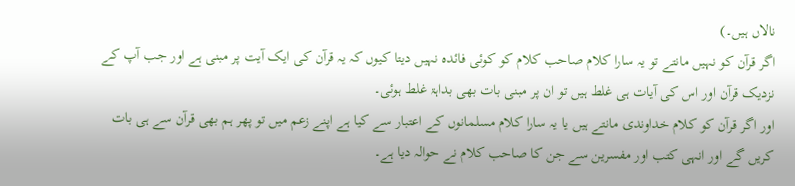نالاں ہیں۔)
اگر قرآن کو نہیں مانتے تو یہ سارا کلام صاحب کلام کو کوئی فائدہ نہیں دیتا کیوں کہ یہ قرآن کی ایک آیت پر مبنی ہے اور جب آپ کے نزدیک قرآن اور اس کی آیات ہی غلط ہیں تو ان پر مبنی بات بھی بداہۃ غلط ہوئی۔
اور اگر قرآن کو کلام خداوندی مانتے ہیں یا یہ سارا کلام مسلمانوں کے اعتبار سے کیا ہے اپنے زعم میں تو پھر ہم بھی قرآن سے ہی بات کریں گے اور انہی کتب اور مفسرین سے جن کا صاحب کلام نے حوالہ دیا ہے۔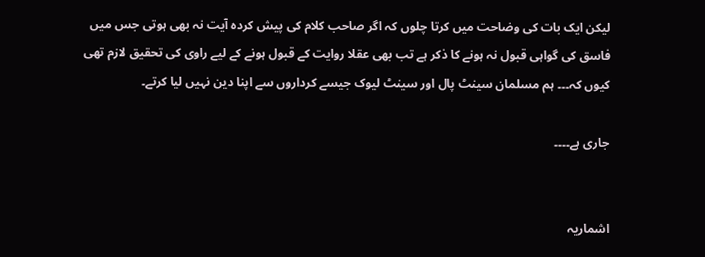لیکن ایک بات کی وضاحت میں کرتا چلوں کہ اگر صاحب کلام کی پیش کردہ آیت نہ بھی ہوتی جس میں فاسق کی گواہی قبول نہ ہونے کا ذکر ہے تب بھی عقلا روایت کے قبول ہونے کے لیے راوی کی تحقیق لازم تھی کیوں کہ۔۔۔ ہم مسلمان سینٹ پال اور سینٹ لیوک جیسے کرداروں سے اپنا دین نہیں لیا کرتے۔

جاری ہے۔۔۔۔


اشماریہ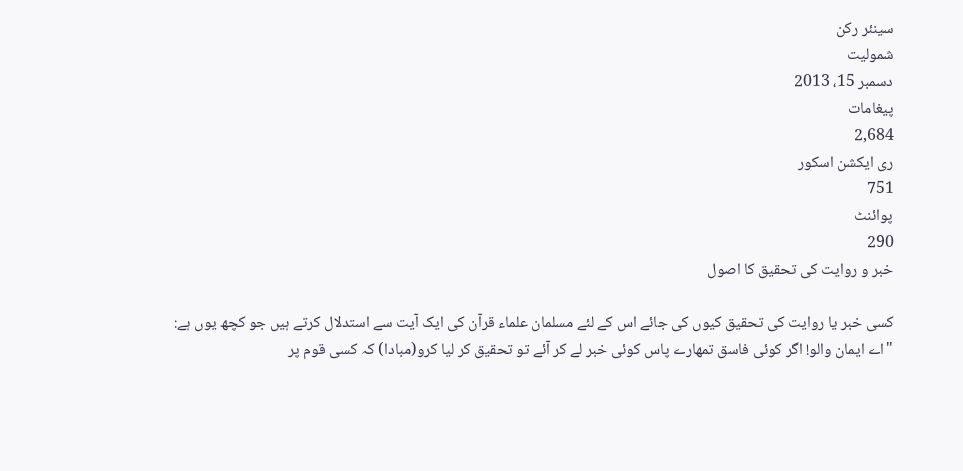سینئر رکن
شمولیت
دسمبر 15، 2013
پیغامات
2,684
ری ایکشن اسکور
751
پوائنٹ
290
خبر و روایت کی تحقیق کا اصول

کسی خبر یا روایت کی تحقیق کیوں کی جائے اس کے لئے مسلمان علماء قرآن کی ایک آیت سے استدلال کرتے ہیں جو کچھ یوں ہے:
"اے ایمان والو! اگر کوئی فاسق تمھارے پاس کوئی خبر لے کر آئے تو تحقیق کر لیا کرو(مبادا) کہ کسی قوم پر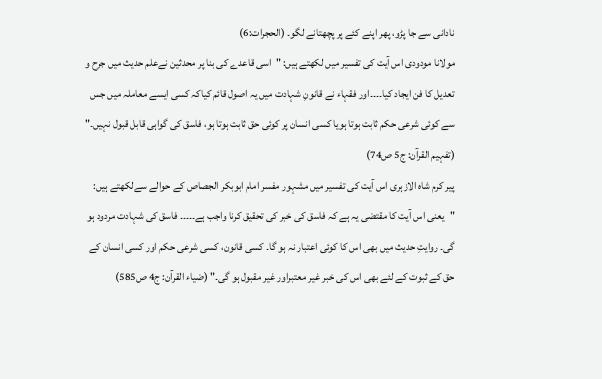نادانی سے جا پڑو، پھر اپنے کئے پر پچھتانے لگو۔ (الحجرات:6)
مولانا مودودی اس آیت کی تفسیر میں لکھتے ہیں: "اسی قاعدے کی بنا پر محدثین نےعلم حدیث میں جرح و تعدیل کا فن ایجاد کیا۔۔۔۔اور فقہاء نے قانونِ شہادت میں یہ اصول قائم کیاکہ کسی ایسے معاملہ میں جس سے کوئی شرعی حکم ثابت ہوتا ہویا کسی انسان پر کوئی حق ثابت ہوتا ہو، فاسق کی گواہی قابل قبول نہیں۔" (تفہیم القرآن: ج5 ص74)
پیر کرم شاہ الازہری اس آیت کی تفسیر میں مشہور مفسر امام ابوبکر الجصاص کے حوالے سےلکھتے ہیں: "یعنی اس آیت کا مقتضی یہ ہے کہ فاسق کی خبر کی تحقیق کرنا واجب ہے۔۔۔۔۔ فاسق کی شہادت مردود ہو گی۔ روایتِ حدیث میں بھی اس کا کوئی اعتبار نہ ہو گا۔ کسی قانون، کسی شرعی حکم اور کسی انسان کے حق کے ثبوت کے لئے بھی اس کی خبر غیر معتبراور غیر مقبول ہو گی۔" (ضیاء القرآن: ج4 ص585)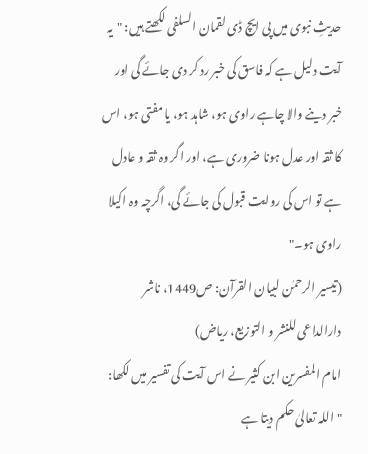حدیثِ نبوی میں پی ایچ ڈی لقمان السلفی لکھتے ہیں: "یہ آیت دلیل ہے کہ فاسق کی خبر رد کر دی جائے گی اور خبر دینے والا چاہے راوی ہو، شاہد ہو، یا مفتی ہو، اس کا ثقہ اور عدل ہونا ضروری ہے، اور اگر وہ ثقہ و عادل ہے تو اس کی روایت قبول کی جائے گی، اگرچہ وہ اکیلا راوی ہو۔"
(تیسیر الرحمٰن لبیان القرآن: ص1449، ناشر دارالداعی للنشر و التوزیع، ریاض)
امام المفسرین ابن کثیر نے اس آیت کی تفسیر میں لکھا: "اللہ تعالیٰ حکم دیتا ہے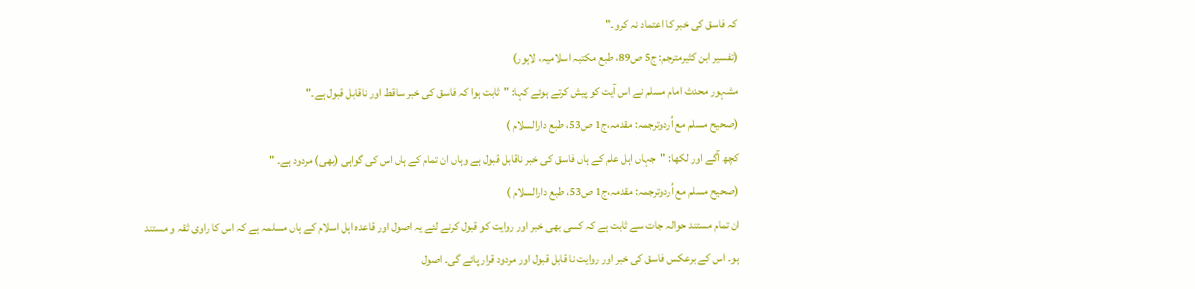کہ فاسق کی خبر کا اعتماد نہ کرو۔"
(تفسیر ابن کثیرمترجم: ج5 ص89، طبع مکتبہ اسلامیہ، لاہور)
مشہور محدث امام مسلم نے اس آیت کو پیش کرتے ہوئے کہا: "ثابت ہوا کہ فاسق کی خبر ساقط اور ناقابل قبول ہے۔"
(صحیح مسلم مع اُردوترجمہ: مقدمہ،ج1 ص53، طبع دارالسلام )
کچھ آگے اور لکھا: "جہاں اہل علم کے ہاں فاسق کی خبر ناقابل قبول ہے وہاں ان تمام کے ہاں اس کی گواہی (بھی) مردود ہے۔ "
(صحیح مسلم مع اُردوترجمہ: مقدمہ،ج1 ص53، طبع دارالسلام )
ان تمام مستند حوالہ جات سے ثابت ہے کہ کسی بھی خبر اور روایت کو قبول کرنے لئے یہ اصول اور قاعدہ اہل اسلام کے ہاں مسلمہ ہے کہ اس کا راوی ثقہ و مستند ہو۔ اس کے برعکس فاسق کی خبر اور روایت نا قابل قبول اور مردود قرار پائے گی۔ اصول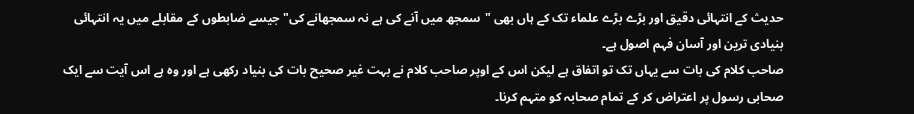حدیث کے انتہائی دقیق اور بڑے بڑے علماء تک کے ہاں بھی "سمجھ میں آنے کی ہے نہ سمجھانے کی" جیسے ضابطوں کے مقابلے میں یہ انتہائی بنیادی ترین اور آسان فہم اصول ہے۔
صاحب کلام کی بات سے یہاں تک تو اتفاق ہے لیکن اس کے اوپر صاحب کلام نے بہت غیر صحیح بات کی بنیاد رکھی ہے اور وہ ہے اس آیت سے ایک صحابی رسول پر اعتراض کر کے تمام صحابہ کو متہم کرنا۔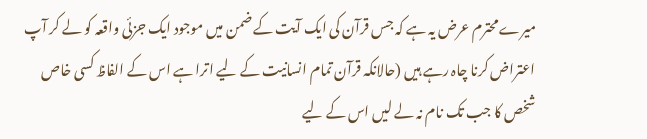میرے محترم عرض یہ ہے کہ جس قرآن کی ایک آیت کے ضمن میں موجود ایک جزئی واقعہ کو لے کر آپ اعتراض کرنا چاہ رہے ہیں (حالانکہ قرآن تمام انسانیت کے لیے اترا ہے اس کے الفاظ کسی خاص شخص کا جب تک نام نہ لے لیں اس کے لیے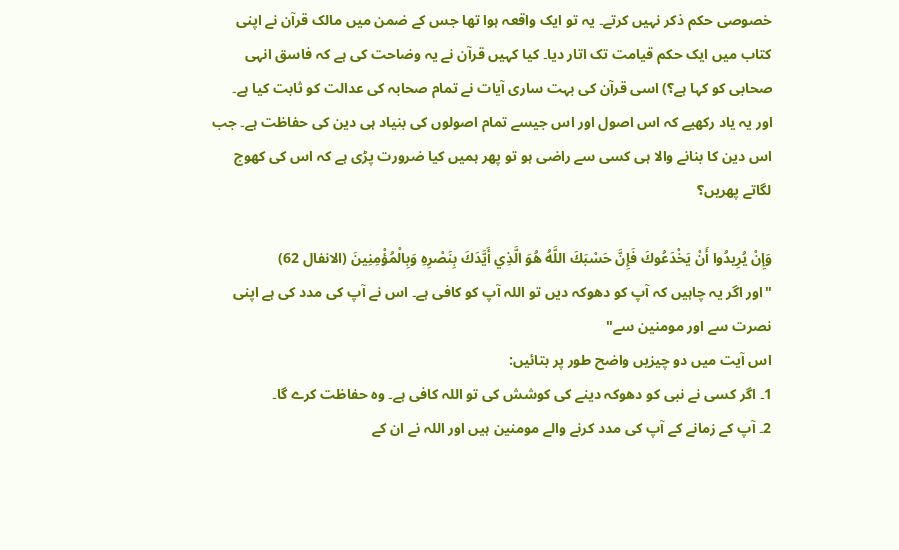خصوصی حکم ذکر نہیں کرتے۔ یہ تو ایک واقعہ ہوا تھا جس کے ضمن میں مالک قرآن نے اپنی کتاب میں ایک حکم قیامت تک اتار دیا۔ کیا کہیں قرآن نے یہ وضاحت کی ہے کہ فاسق انہی صحابی کو کہا ہے؟) اسی قرآن کی بہت ساری آیات نے تمام صحابہ کی عدالت کو ثابت کیا ہے۔
اور یہ یاد رکھیے کہ اس اصول اور اس جیسے تمام اصولوں کی بنیاد ہی دین کی حفاظت ہے۔ جب اس دین کا بنانے والا ہی کسی سے راضی ہو تو پھر ہمیں کیا ضرورت پڑی ہے کہ اس کی کھوج لگاتے پھریں؟

وَإِنْ يُرِيدُوا أَنْ يَخْدَعُوكَ فَإِنَّ حَسْبَكَ اللَّهُ هُوَ الَّذِي أَيَّدَكَ بِنَصْرِهِ وَبِالْمُؤْمِنِينَ (الانفال 62)
"اور اگر یہ چاہیں کہ آپ کو دھوکہ دیں تو اللہ آپ کو کافی ہے۔ اس نے آپ کی مدد کی ہے اپنی نصرت سے اور مومنین سے"
اس آیت میں دو چیزیں واضح طور پر بتائیں:
1۔ اگر کسی نے نبی کو دھوکہ دینے کی کوشش کی تو اللہ کافی ہے۔ وہ حفاظت کرے گا۔
2۔ آپ کے زمانے کے آپ کی مدد کرنے والے مومنین ہیں اور اللہ نے ان کے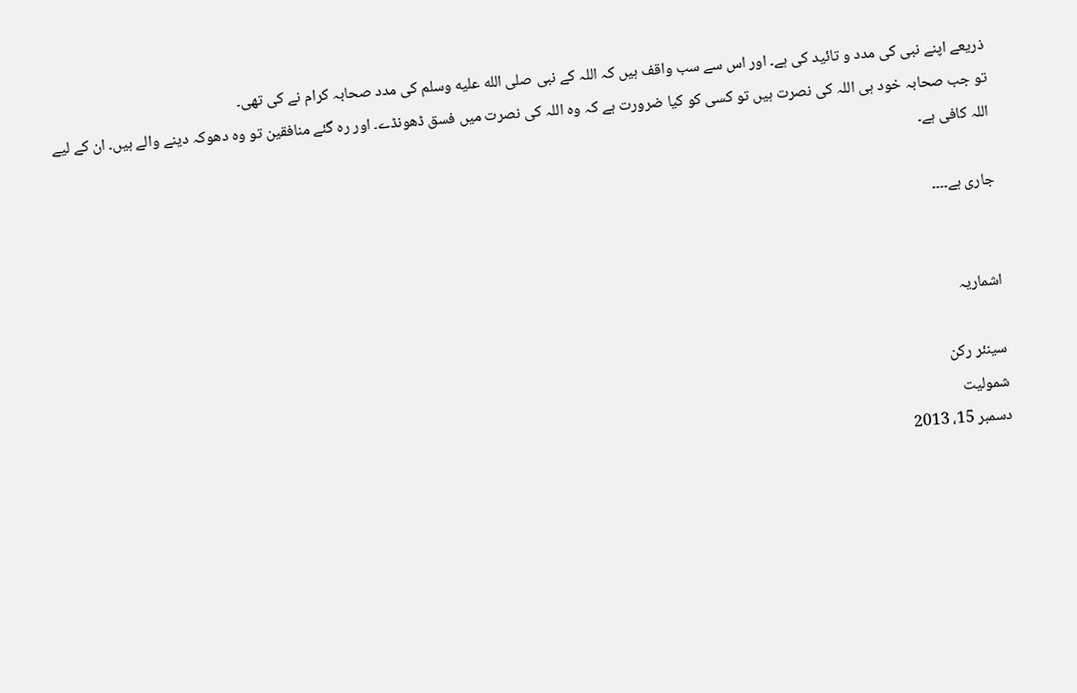ذریعے اپنے نبی کی مدد و تائید کی ہے۔ اور اس سے سب واقف ہیں کہ اللہ کے نبی صلى الله عليه وسلم کی مدد صحابہ کرام نے کی تھی۔
تو جب صحابہ خود ہی اللہ کی نصرت ہیں تو کسی کو کیا ضرورت ہے کہ وہ اللہ کی نصرت میں فسق ڈھونڈے۔ اور رہ گئے منافقین تو وہ دھوکہ دینے والے ہیں۔ ان کے لیے اللہ کافی ہے۔

جاری ہے۔۔۔۔


اشماریہ

سینئر رکن
شمولیت
دسمبر 15، 2013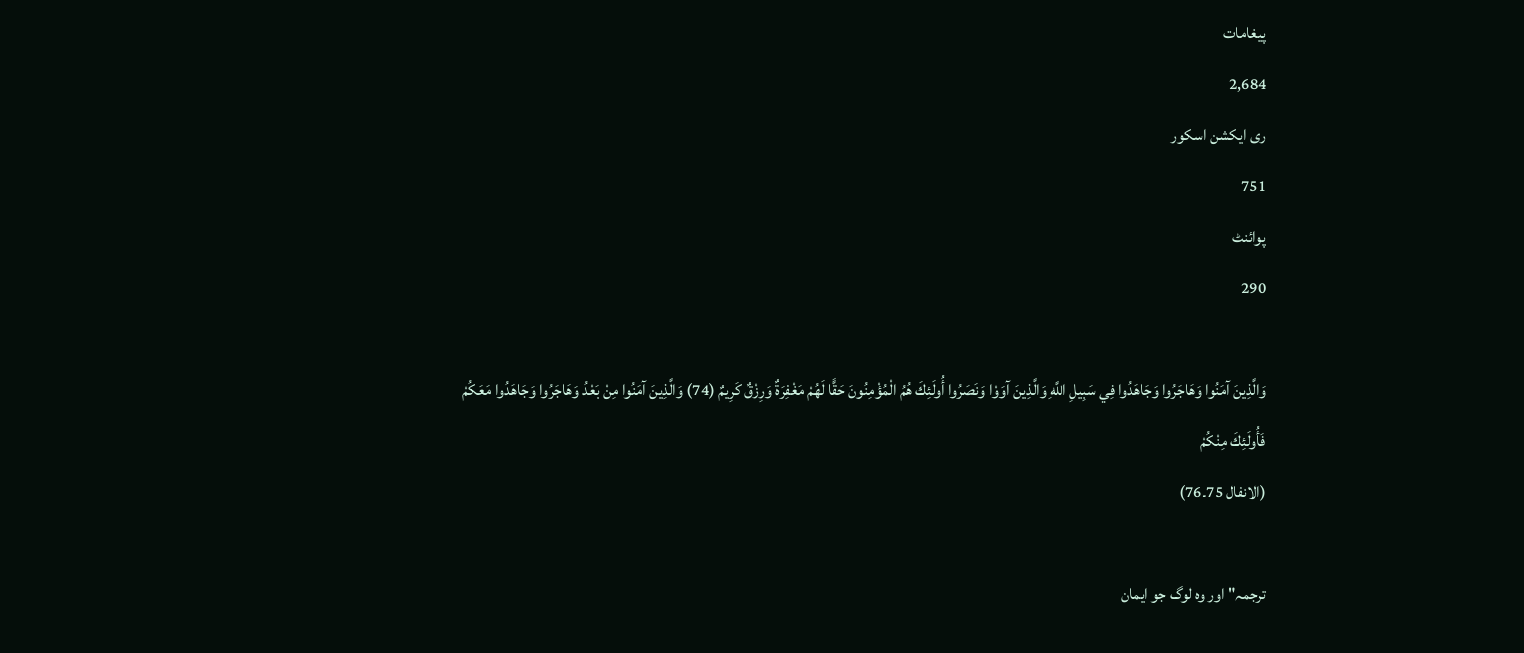پیغامات
2,684
ری ایکشن اسکور
751
پوائنٹ
290

وَالَّذِينَ آمَنُوا وَهَاجَرُوا وَجَاهَدُوا فِي سَبِيلِ اللَّهِ وَالَّذِينَ آوَوْا وَنَصَرُوا أُولَئِكَ هُمُ الْمُؤْمِنُونَ حَقًّا لَهُمْ مَغْفِرَةٌ وَرِزْقٌ كَرِيمٌ (74) وَالَّذِينَ آمَنُوا مِنْ بَعْدُ وَهَاجَرُوا وَجَاهَدُوا مَعَكُمْ فَأُولَئِكَ مِنْكُمْ
(الانفال 75۔76)

ترجمہ" اور وہ لوگ جو ایمان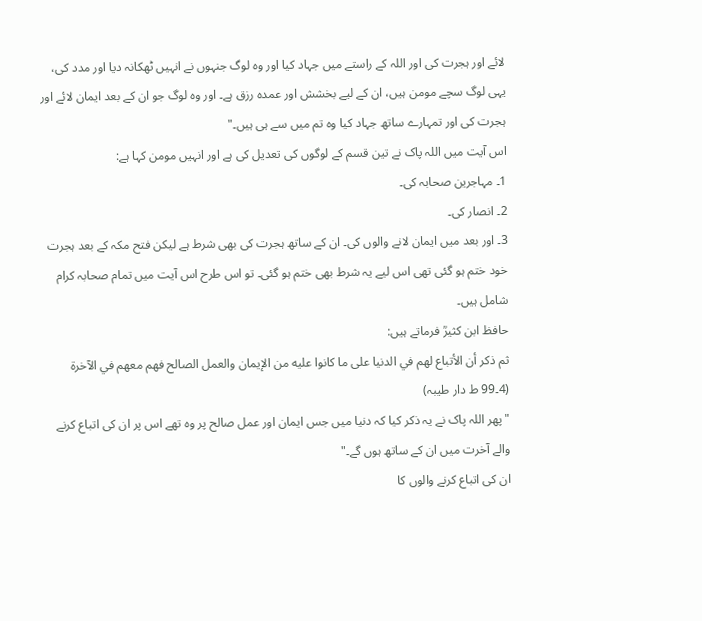لائے اور ہجرت کی اور اللہ کے راستے میں جہاد کیا اور وہ لوگ جنہوں نے انہیں ٹھکانہ دیا اور مدد کی، یہی لوگ سچے مومن ہیں، ان کے لیے بخشش اور عمدہ رزق ہے۔ اور وہ لوگ جو ان کے بعد ایمان لائے اور ہجرت کی اور تمہارے ساتھ جہاد کیا وہ تم میں سے ہی ہیں۔"
اس آیت میں اللہ پاک نے تین قسم کے لوگوں کی تعدیل کی ہے اور انہیں مومن کہا ہے:
1۔ مہاجرین صحابہ کی۔
2۔ انصار کی۔
3۔ اور بعد میں ایمان لانے والوں کی۔ ان کے ساتھ ہجرت کی بھی شرط ہے لیکن فتح مکہ کے بعد ہجرت خود ختم ہو گئی تھی اس لیے یہ شرط بھی ختم ہو گئی۔ تو اس طرح اس آیت میں تمام صحابہ کرام شامل ہیں۔
حافظ ابن کثیرؒ فرماتے ہیں:
ثم ذكر أن الأتباع لهم في الدنيا على ما كانوا عليه من الإيمان والعمل الصالح فهم معهم في الآخرة
(4۔99 ط دار طیبہ)
"پھر اللہ پاک نے یہ ذکر کیا کہ دنیا میں جس ایمان اور عمل صالح پر وہ تھے اس پر ان کی اتباع کرنے والے آخرت میں ان کے ساتھ ہوں گے۔"
ان کی اتباع کرنے والوں کا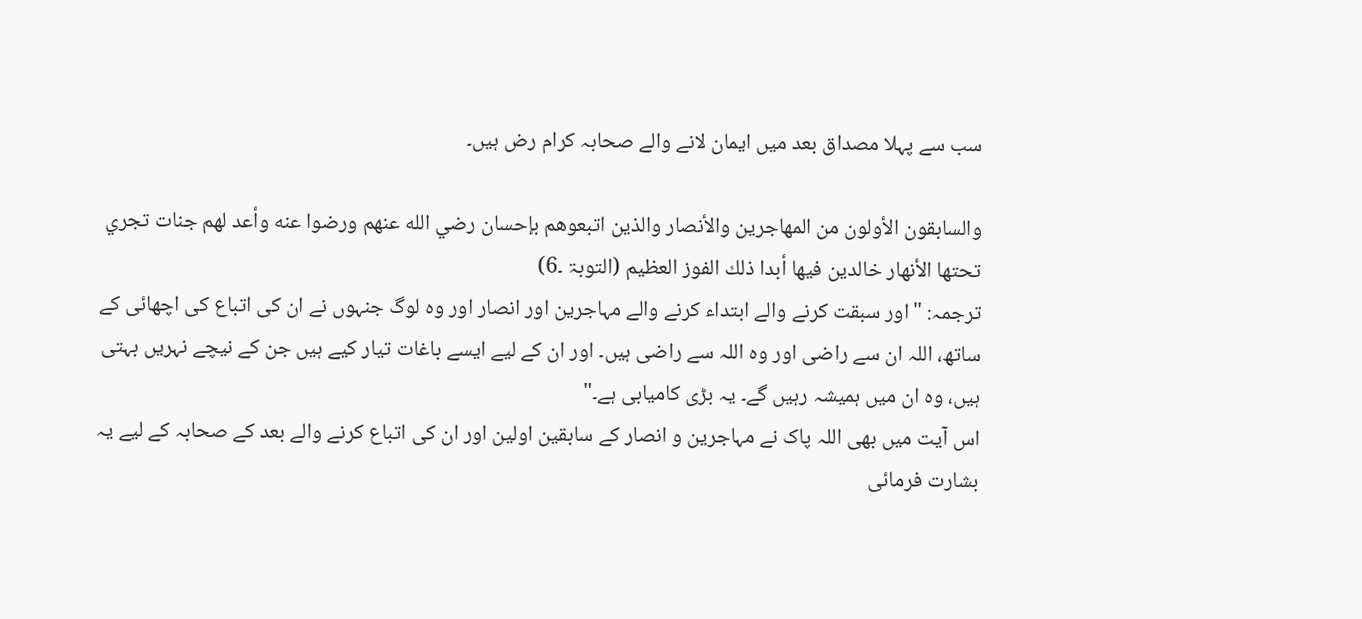سب سے پہلا مصداق بعد میں ایمان لانے والے صحابہ کرام رض ہیں۔

والسابقون الأولون من المهاجرين والأنصار والذين اتبعوهم بإحسان رضي الله عنهم ورضوا عنه وأعد لهم جنات تجري تحتها الأنهار خالدين فيها أبدا ذلك الفوز العظيم (التوبۃ ۔6)
ترجمہ: "اور سبقت کرنے والے ابتداء کرنے والے مہاجرین اور انصار اور وہ لوگ جنہوں نے ان کی اتباع کی اچھائی کے ساتھ، اللہ ان سے راضی اور وہ اللہ سے راضی ہیں۔ اور ان کے لیے ایسے باغات تیار کیے ہیں جن کے نیچے نہریں بہتی ہیں، وہ ان میں ہمیشہ رہیں گے۔ یہ بڑی کامیابی ہے۔"
اس آیت میں بھی اللہ پاک نے مہاجرین و انصار کے سابقین اولین اور ان کی اتباع کرنے والے بعد کے صحابہ کے لیے یہ بشارت فرمائی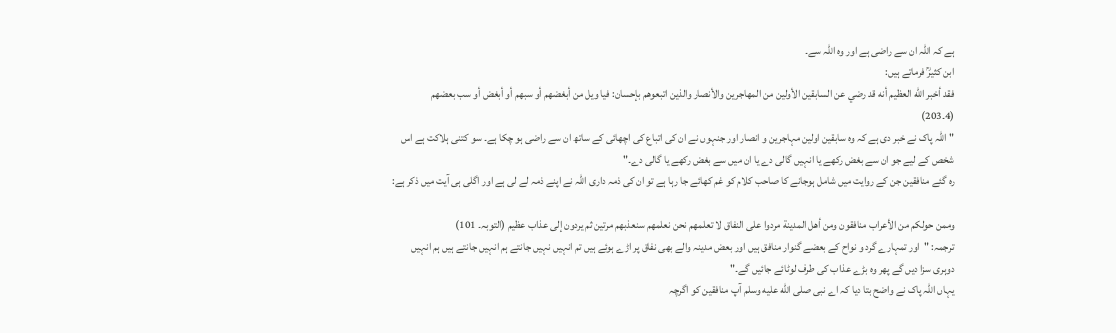ہے کہ اللہ ان سے راضی ہے اور وہ اللہ سے۔
ابن کثیرؒ فرماتے ہیں:
فقد أخبر الله العظيم أنه قد رضي عن السابقين الأولين من المهاجرين والأنصار والذين اتبعوهم بإحسان: فيا ويل من أبغضهم أو سبهم أو أبغض أو سب بعضهم
(4۔203)
"اللہ پاک نے خبر دی ہے کہ وہ سابقین اولین مہاجرین و انصار اور جنہوں نے ان کی اتباع کی اچھائی کے ساتھ ان سے راضی ہو چکا ہے۔ سو کتنی ہلاکت ہے اس شخص کے لیے جو ان سے بغض رکھے یا انہیں گالی دے یا ان میں سے بغض رکھے یا گالی دے۔"
رہ گئے منافقین جن کے روایت میں شامل ہوجانے کا صاحب کلام کو غم کھائے جا رہا ہے تو ان کی ذمہ داری اللہ نے اپنے ذمہ لے لی ہے اور اگلی ہی آیت میں ذکر ہے:

وممن حولكم من الأعراب منافقون ومن أهل المدينة مردوا على النفاق لا تعلمهم نحن نعلمهم سنعذبهم مرتين ثم يردون إلى عذاب عظيم (التوبہ۔ 101)
ترجمہ: "اور تمہارے گرد و نواح کے بعضے گنوار منافق ہیں اور بعض مدینہ والے بھی نفاق پر اڑے ہوئے ہیں تم انہیں نہیں جانتے ہم انہیں جانتے ہیں ہم انہیں دوہری سزا دیں گے پھر وہ بڑے عذاب کی طرف لوٹائے جائیں گے۔"
یہاں اللہ پاک نے واضح بتا دیا کہ اے نبی صلى الله عليه وسلم آپ منافقین کو اگرچہ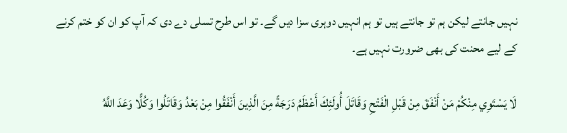نہیں جانتے لیکن ہم تو جانتے ہیں تو ہم انہیں دوہری سزا دیں گے۔ تو اس طرح تسلی دے دی کہ آپ کو ان کو ختم کرنے کے لیے محنت کی بھی ضرورت نہیں ہے۔

لَا يَسْتَوِي مِنْكُمْ مَنْ أَنْفَقَ مِنْ قَبْلِ الْفَتْحِ وَقَاتَلَ أُولَئِكَ أَعْظَمُ دَرَجَةً مِنَ الَّذِينَ أَنْفَقُوا مِنْ بَعْدُ وَقَاتَلُوا وَكُلًّا وَعَدَ اللَّهُ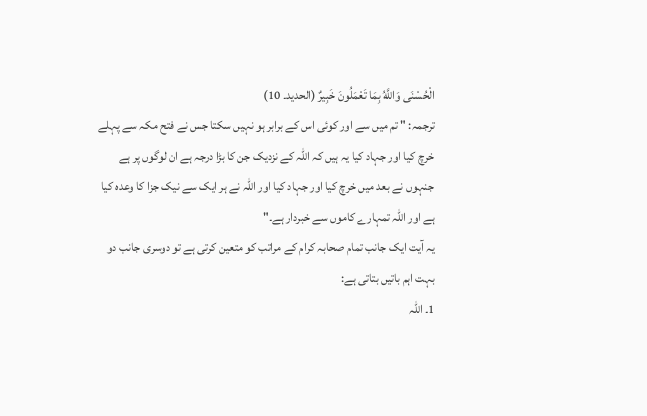الْحُسْنَى وَاللَّهُ بِمَا تَعْمَلُونَ خَبِيرٌ (الحدید۔ 10)
ترجمہ: " تم میں سے اور کوئی اس کے برابر ہو نہیں سکتا جس نے فتح مکہ سے پہلے خرچ کیا اور جہاد کیا یہ ہیں کہ اللہ کے نزدیک جن کا بڑا درجہ ہے ان لوگوں پر ہے جنہوں نے بعد میں خرچ کیا اور جہاد کیا اور اللہ نے ہر ایک سے نیک جزا کا وعدہ کیا ہے اور اللہ تمہارے کاموں سے خبردار ہے۔"
یہ آیت ایک جانب تمام صحابہ کرام کے مراتب کو متعین کرتی ہے تو دوسری جانب دو بہت اہم باتیں بتاتی ہے:
1۔ اللہ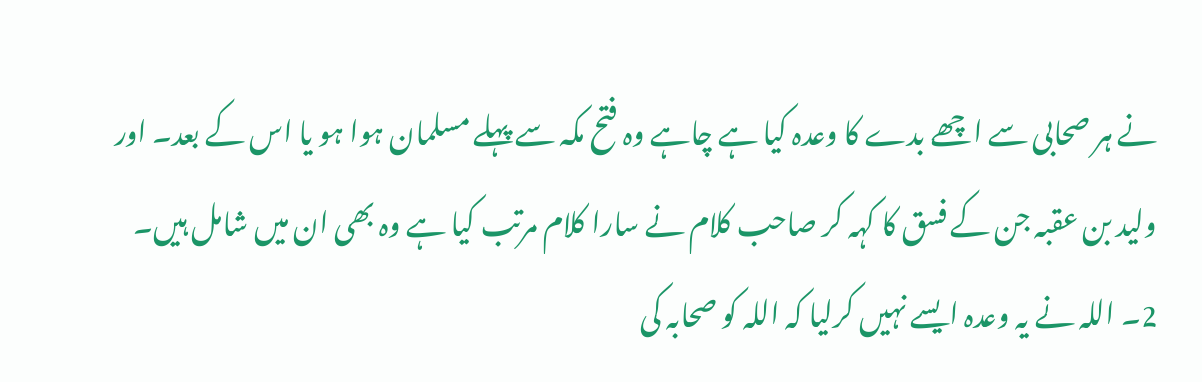نے ہر صحابی سے اچھے بدے کا وعدہ کیا ہے چاہے وہ فتح مکہ سے پہلے مسلمان ہوا ہو یا اس کے بعد۔ اور ولید بن عقبہ جن کے فسق کا کہہ کر صاحب کلام نے سارا کلام مرتب کیا ہے وہ بھی ان میں شامل ہیں۔
2۔ اللہ نے یہ وعدہ ایسے نہیں کرلیا کہ اللہ کو صحابہ کی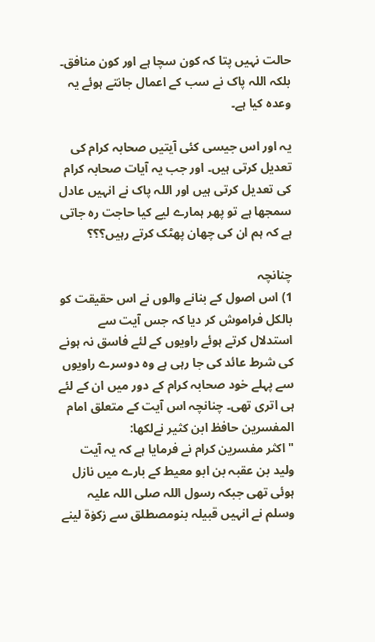حالت نہیں پتا کہ کون سچا ہے اور کون منافق۔ بلکہ اللہ پاک نے سب کے اعمال جانتے ہوئے یہ وعدہ کیا ہے۔

یہ اور اس جیسی کئی آیتیں صحابہ کرام کی تعدیل کرتی ہیں۔ اور جب یہ آیات صحابہ کرام کی تعدیل کرتی ہیں اور اللہ پاک نے انہیں عادل سمجھا ہے تو پھر ہمارے لیے کیا حاجت رہ جاتی ہے کہ ہم ان کی چھان پھٹک کرتے رہیں؟؟؟

چنانچہ
1) اس اصول کے بنانے والوں نے اس حقیقت کو بالکل فراموش کر دیا کہ جس آیت سے استدلال کرتے ہوئے راویوں کے لئے فاسق نہ ہونے کی شرط عائد کی جا رہی ہے وہ دوسرے راویوں سے پہلے خود صحابہ کرام کے دور میں ان کے لئے ہی اتری تھی۔ چنانچہ اس آیت کے متعلق امام المفسرین حافظ ابن کثیر نےلکھا:
"اکثر مفسرین کرام نے فرمایا ہے کہ یہ آیت ولید بن عقبہ بن ابو معیط کے بارے میں نازل ہوئی تھی جبکہ رسول اللہ صلی اللہ علیہ وسلم نے انہیں قبیلہ بنومصطلق سے زکوٰۃ لینے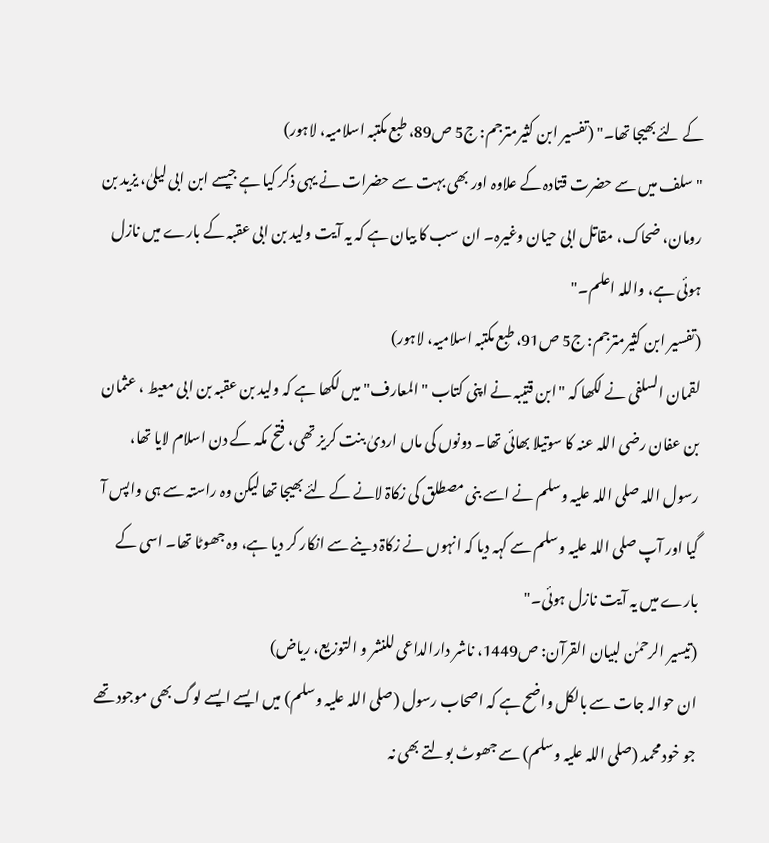کے لئے بھیجا تھا۔" (تفسیر ابن کثیرمترجم: ج5 ص89، طبع مکتبہ اسلامیہ، لاہور)
"سلف میں سے حضرت قتادہ کے علاوہ اور بھی بہت سے حضرات نے یہی ذکر کیا ہے جیسے ابن ابی لیلیٰ، یزید بن رومان، ضحاک، مقاتل ابی حیان وغیرہ۔ ان سب کا بیان ہے کہ یہ آیت ولید بن ابی عقبہ کے بارے میں نازل ہوئی ہے، واللہ اعلم۔"
(تفسیر ابن کثیرمترجم: ج5 ص91، طبع مکتبہ اسلامیہ، لاہور)
لقمان السلفی نے لکھا کہ "ابن قتیبہ نے اپنی کتاب "المعارف" میں لکھا ہے کہ ولید بن عقبہ بن ابی معیط ، عثمان بن عفان رضی اللہ عنہ کا سوتیلا بھائی تھا۔ دونوں کی ماں اردیٰ بنت کریز تھی، فتح مکہ کے دن اسلام لایا تھا، رسول اللہ صلی اللہ علیہ وسلم نے اسے بنی مصطلق کی زکاۃ لانے کے لئے بھیجا تھا لیکن وہ راستہ سے ہی واپس آ گیا اور آپ صلی اللہ علیہ وسلم سے کہہ دیا کہ انہوں نے زکاۃ دینے سے انکار کر دیا ہے، وہ جھوٹا تھا۔ اسی کے بارے میں یہ آیت نازل ہوئی۔"
(تیسیر الرحمٰن لبیان القرآن: ص1449، ناشر دارالداعی للنشر و التوزیع، ریاض)
ان حوالہ جات سے بالکل واضح ہے کہ اصحاب رسول (صلی اللہ علیہ وسلم) میں ایسے ایسے لوگ بھی موجود تھے جو خود محمد (صلی اللہ علیہ وسلم) سے جھوٹ بولتے بھی نہ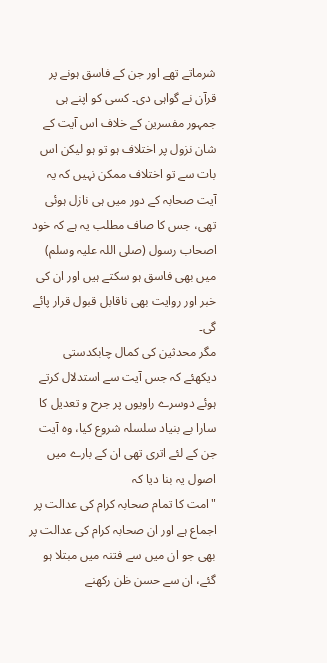شرماتے تھے اور جن کے فاسق ہونے پر قرآن نے گواہی دی۔ کسی کو اپنے ہی جمہور مفسرین کے خلاف اس آیت کے شان نزول پر اختلاف ہو تو ہو لیکن اس بات سے تو اختلاف ممکن نہیں کہ یہ آیت صحابہ کے دور میں ہی نازل ہوئی تھی، جس کا صاف مطلب یہ ہے کہ خود اصحاب رسول (صلی اللہ علیہ وسلم) میں بھی فاسق ہو سکتے ہیں اور ان کی خبر اور روایت بھی ناقابل قبول قرار پائے گی۔
مگر محدثین کی کمال چابکدستی دیکھئے کہ جس آیت سے استدلال کرتے ہوئے دوسرے راویوں پر جرح و تعدیل کا سارا بے بنیاد سلسلہ شروع کیا، وہ آیت جن کے لئے اتری تھی ان کے بارے میں اصول یہ بنا دیا کہ
"امت کا تمام صحابہ کرام کی عدالت پر اجماع ہے اور ان صحابہ کرام کی عدالت پر بھی جو ان میں سے فتنہ میں مبتلا ہو گئے، ان سے حسن ظن رکھنے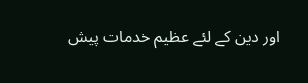اور دین کے لئے عظیم خدمات پیش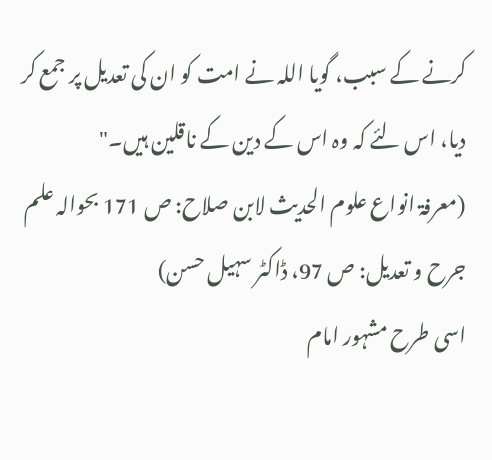کرنے کے سبب، گویا اللہ نے امت کو ان کی تعدیل پر جمع کر دیا، اس لئے کہ وہ اس کے دین کے ناقلین ہیں۔"
(معرفۃ انواع علوم الحدیث لابن صلاح: ص 171 بحوالہ علم جرح و تعدیل: ص 97، ڈاکٹر سہیل حسن)
اسی طرح مشہور امام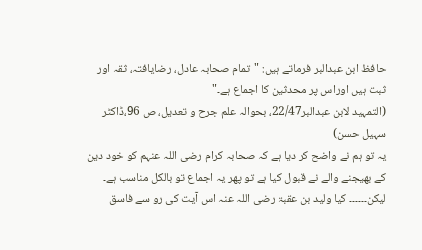حافظ ابن عبدالبر فرماتے ہیں: "تمام صحابہ عادل، رضایافتہ، ثقہ اور ثبت ہیں اوراس پر محدثین کا اجماع ہے۔"
(التمہید لابن عبدالبر22/47، بحوالہ علم جرح و تعدیل، ص 96،ڈاکٹر سہیل حسن)
یہ تو ہم نے واضح کر دیا ہے کہ صحابہ کرام رضی اللہ عنہم کو خود دین کے بھیجنے والے نے قبول کیا ہے تو پھر یہ اجماع تو بالکل مناسب ہے۔
لیکن۔۔۔۔۔۔ کیا ولید بن عقبۃ رضی اللہ عنہ اس آیت کی رو سے فاسق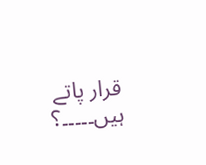قرار پاتے ہیں۔۔۔۔۔؟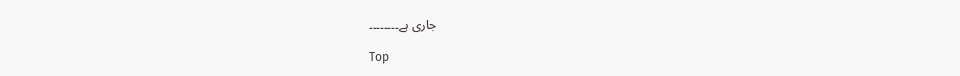جاری ہے۔۔۔۔۔۔۔۔

Top